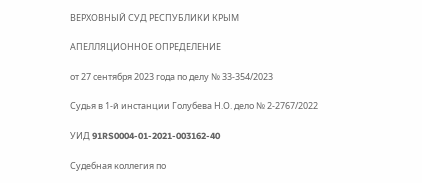ВЕРХОВНЫЙ СУД РЕСПУБЛИКИ КРЫМ

АПЕЛЛЯЦИОННОЕ ОПРЕДЕЛЕНИЕ

от 27 сентября 2023 года по делу № 33-354/2023

Судья в 1-й инстанции Голубева Н.О. дело № 2-2767/2022

УИД 91RS0004-01-2021-003162-40

Судебная коллегия по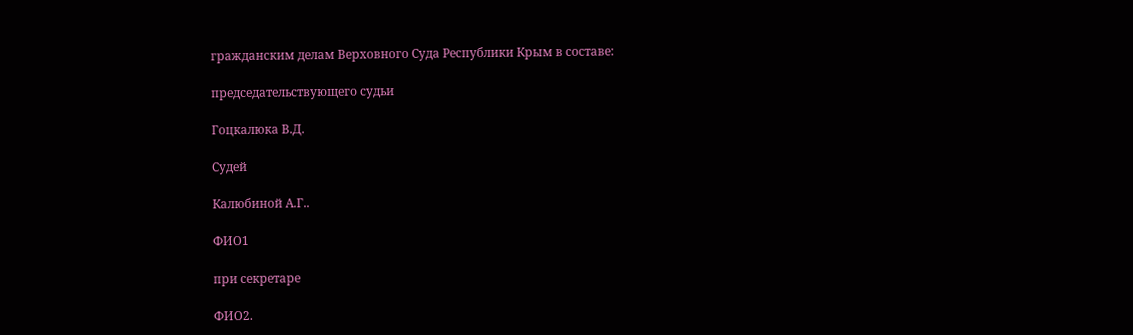гражданским делам Верховного Суда Республики Крым в составе:

председательствующего судьи

Гоцкалюка В.Д.

Судей

Калюбиной А.Г..

ФИО1

при секретаре

ФИО2.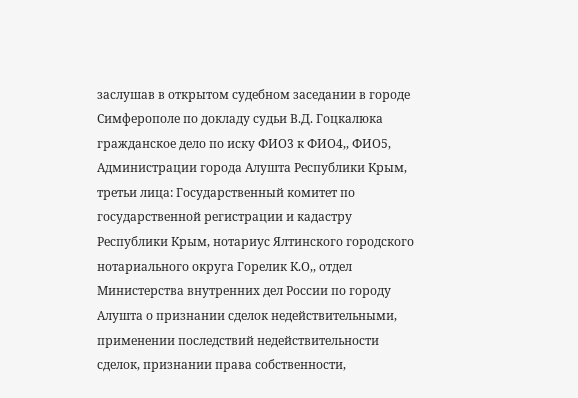заслушав в открытом судебном заседании в городе Симферополе по докладу судьи В.Д. Гоцкалюка гражданское дело по иску ФИО3 к ФИО4,, ФИО5, Администрации города Алушта Республики Крым, третьи лица: Государственный комитет по государственной регистрации и кадастру Республики Крым, нотариус Ялтинского городского нотариального округа Горелик К.О,, отдел Министерства внутренних дел России по городу Алушта о признании сделок недействительными, применении последствий недействительности сделок, признании права собственности,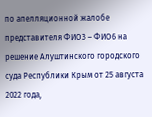по апелляционной жалобе представителя ФИО3 – ФИО6 на решение Алуштинского городского суда Республики Крым от 25 августа 2022 года,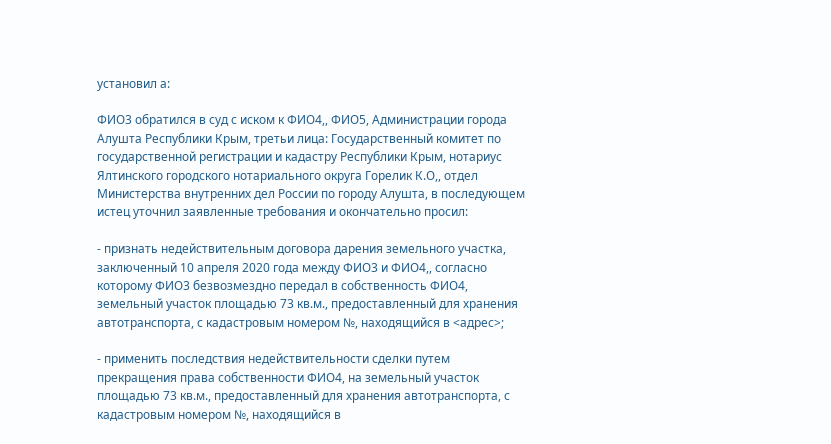установил а:

ФИО3 обратился в суд с иском к ФИО4,, ФИО5, Администрации города Алушта Республики Крым, третьи лица: Государственный комитет по государственной регистрации и кадастру Республики Крым, нотариус Ялтинского городского нотариального округа Горелик К.О,, отдел Министерства внутренних дел России по городу Алушта, в последующем истец уточнил заявленные требования и окончательно просил:

- признать недействительным договора дарения земельного участка, заключенный 10 апреля 2020 года между ФИО3 и ФИО4,, согласно которому ФИО3 безвозмездно передал в собственность ФИО4, земельный участок площадью 73 кв.м., предоставленный для хранения автотранспорта, с кадастровым номером №, находящийся в <адрес>;

- применить последствия недействительности сделки путем прекращения права собственности ФИО4, на земельный участок площадью 73 кв.м., предоставленный для хранения автотранспорта, с кадастровым номером №, находящийся в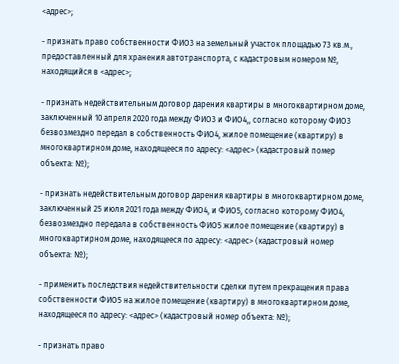<адрес>;

- признать право собственности ФИО3 на земельный участок площадью 73 кв.м., предоставленный для хранения автотранспорта, с кадастровым номером №, находящийся в <адрес>;

- признать недействительным договор дарения квартиры в многоквартирном доме, заключенный 10 апреля 2020 года между ФИО3 и ФИО4,, согласно которому ФИО3 безвозмездно передал в собственность ФИО4, жилое помещение (квартиру) в многоквартирном доме, находящееся по адресу: <адрес> (кадастровый помер объекта: №);

- признать недействительным договор дарения квартиры в многоквартирном доме, заключенный 25 июля 2021 года между ФИО4, и ФИО5, согласно которому ФИО4, безвозмездно передала в собственность ФИО5 жилое помещение (квартиру) в многоквартирном доме, находящееся по адресу: <адрес> (кадастровый номер объекта: №);

- применить последствия недействительности сделки путем прекращения права собственности ФИО5 на жилое помещение (квартиру) в многоквартирном доме, находящееся по адресу: <адрес> (кадастровый номер объекта: №);

- признать право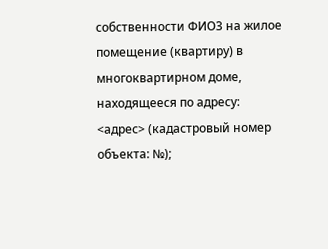собственности ФИО3 на жилое помещение (квартиру) в многоквартирном доме, находящееся по адресу: <адрес> (кадастровый номер объекта: №);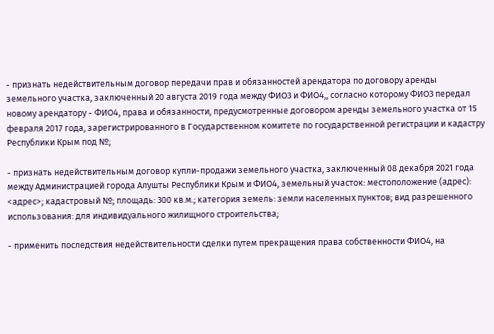- признать недействительным договор передачи прав и обязанностей арендатора по договору аренды земельного участка, заключенный 20 августа 2019 года между ФИО3 и ФИО4,, согласно которому ФИО3 передал новому арендатору - ФИО4, права и обязанности, предусмотренные договором аренды земельного участка от 15 февраля 2017 года, зарегистрированного в Государственном комитете по государственной регистрации и кадастру Республики Крым под №;

- признать недействительным договор купли-продажи земельного участка, заключенный 08 декабря 2021 года между Администрацией города Алушты Республики Крым и ФИО4, земельный участок: местоположение (адрес): <адрес>; кадастровый №; площадь: 300 кв.м.; категория земель: земли населенных пунктов; вид разрешенного использования: для индивидуального жилищного строительства;

- применить последствия недействительности сделки путем прекращения права собственности ФИО4, на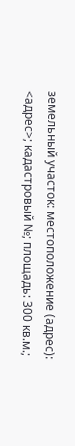земельный участок: местоположение (адрес): <адрес>; кадастровый №; площадь: 300 кв.м.;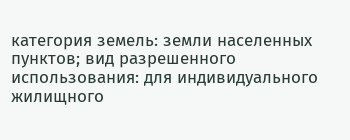категория земель: земли населенных пунктов; вид разрешенного использования: для индивидуального жилищного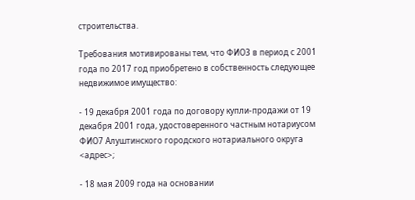строительства.

Требования мотивированы тем, что ФИО3 в период с 2001 года по 2017 год приобретено в собственность следующее недвижимое имущество:

- 19 декабря 2001 года по договору купли-продажи от 19 декабря 2001 года, удостоверенного частным нотариусом ФИО7 Алуштинского городского нотариального округа <адрес>;

- 18 мая 2009 года на основании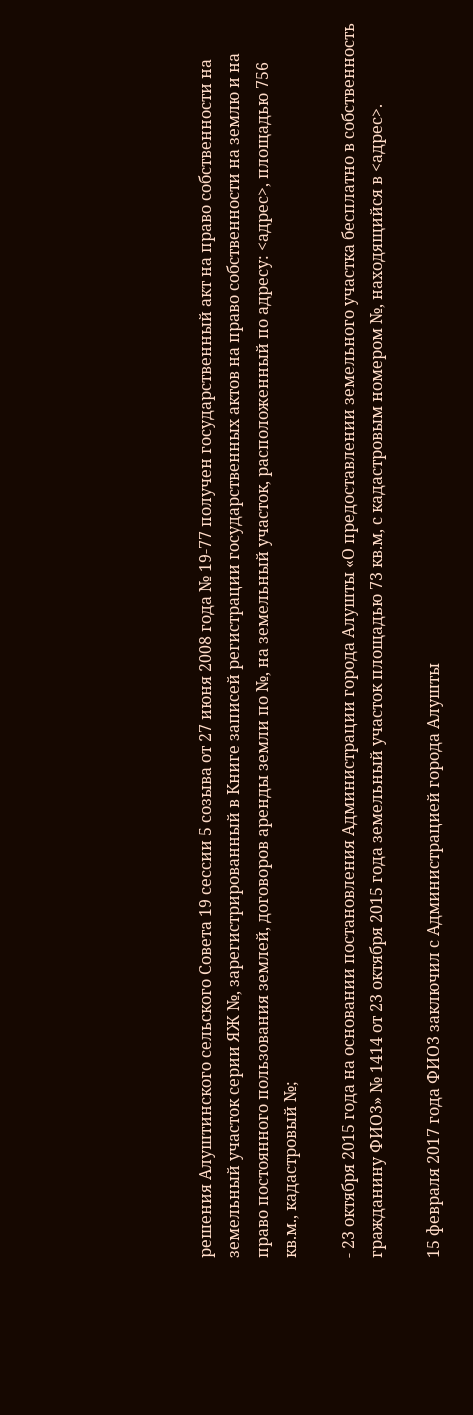решения Алуштинского сельского Совета 19 сессии 5 созыва от 27 июня 2008 года № 19-77 получен государственный акт на право собственности на земельный участок серии ЯЖ №, зарегистрированный в Книге записей регистрации государственных актов на право собственности на землю и на право постоянного пользования землей, договоров аренды земли по №, на земельный участок, расположенный по адресу: <адрес>, площадью 756 кв.м., кадастровый №;

- 23 октября 2015 года на основании постановления Администрации города Алушты «О предоставлении земельного участка бесплатно в собственность гражданину ФИО3» № 1414 от 23 октября 2015 года земельный участок площадью 73 кв.м, с кадастровым номером №, находящийся в <адрес>.

15 февраля 2017 года ФИО3 заключил с Администрацией города Алушты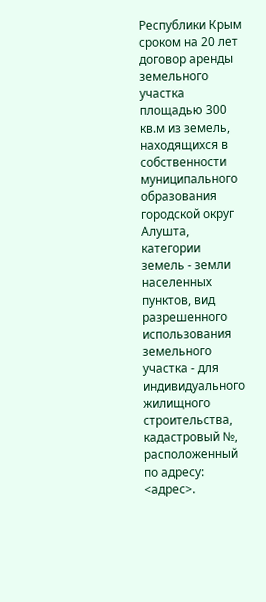Республики Крым сроком на 20 лет договор аренды земельного участка площадью 300 кв.м из земель, находящихся в собственности муниципального образования городской округ Алушта, категории земель - земли населенных пунктов, вид разрешенного использования земельного участка - для индивидуального жилищного строительства, кадастровый №, расположенный по адресу: <адрес>.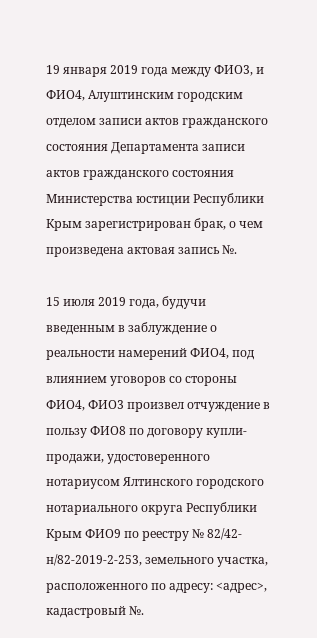19 января 2019 года между ФИО3, и ФИО4, Алуштинским городским отделом записи актов гражданского состояния Департамента записи актов гражданского состояния Министерства юстиции Республики Крым зарегистрирован брак, о чем произведена актовая запись №.

15 июля 2019 года, будучи введенным в заблуждение о реальности намерений ФИО4, под влиянием уговоров со стороны ФИО4, ФИО3 произвел отчуждение в пользу ФИО8 по договору купли-продажи, удостоверенного нотариусом Ялтинского городского нотариального округа Республики Крым ФИО9 по реестру № 82/42-н/82-2019-2-253, земельного участка, расположенного по адресу: <адрес>, кадастровый №.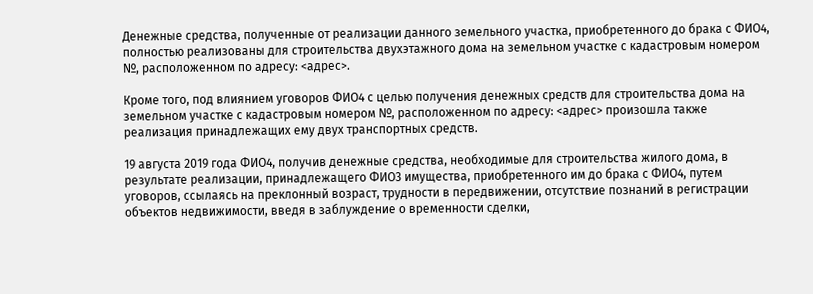Денежные средства, полученные от реализации данного земельного участка, приобретенного до брака с ФИО4, полностью реализованы для строительства двухэтажного дома на земельном участке с кадастровым номером №, расположенном по адресу: <адрес>.

Кроме того, под влиянием уговоров ФИО4 с целью получения денежных средств для строительства дома на земельном участке с кадастровым номером №, расположенном по адресу: <адрес> произошла также реализация принадлежащих ему двух транспортных средств.

19 августа 2019 года ФИО4, получив денежные средства, необходимые для строительства жилого дома, в результате реализации, принадлежащего ФИО3 имущества, приобретенного им до брака с ФИО4, путем уговоров, ссылаясь на преклонный возраст, трудности в передвижении, отсутствие познаний в регистрации объектов недвижимости, введя в заблуждение о временности сделки,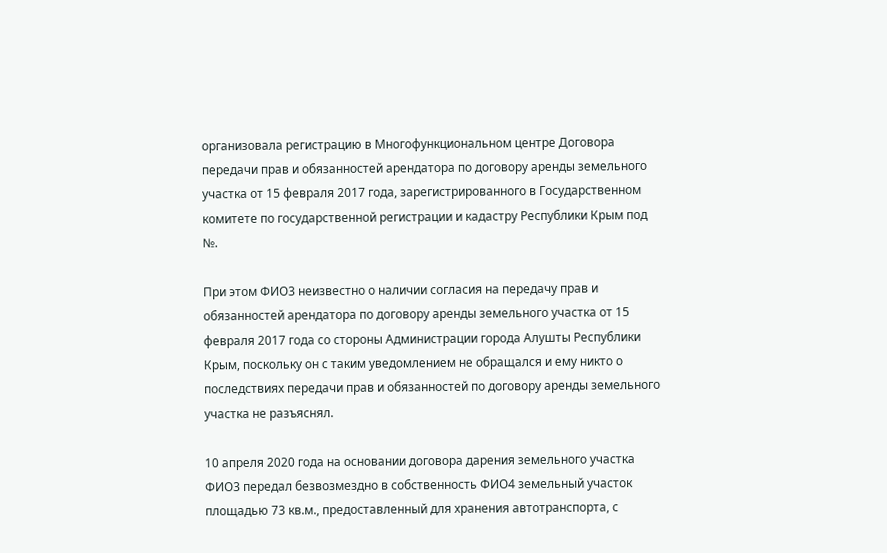организовала регистрацию в Многофункциональном центре Договора передачи прав и обязанностей арендатора по договору аренды земельного участка от 15 февраля 2017 года, зарегистрированного в Государственном комитете по государственной регистрации и кадастру Республики Крым под №.

При этом ФИО3 неизвестно о наличии согласия на передачу прав и обязанностей арендатора по договору аренды земельного участка от 15 февраля 2017 года со стороны Администрации города Алушты Республики Крым, поскольку он с таким уведомлением не обращался и ему никто о последствиях передачи прав и обязанностей по договору аренды земельного участка не разъяснял.

10 апреля 2020 года на основании договора дарения земельного участка ФИО3 передал безвозмездно в собственность ФИО4 земельный участок площадью 73 кв.м., предоставленный для хранения автотранспорта, с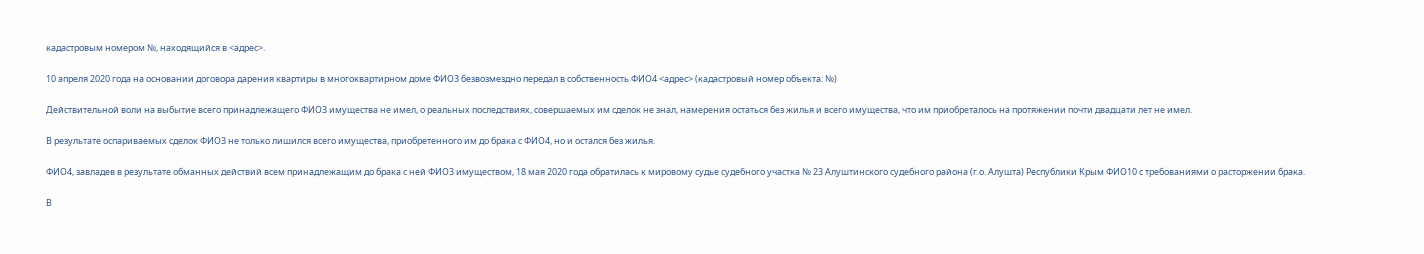кадастровым номером №, находящийся в <адрес>.

10 апреля 2020 года на основании договора дарения квартиры в многоквартирном доме ФИО3 безвозмездно передал в собственность ФИО4 <адрес> (кадастровый номер объекта: №)

Действительной воли на выбытие всего принадлежащего ФИО3 имущества не имел, о реальных последствиях, совершаемых им сделок не знал, намерения остаться без жилья и всего имущества, что им приобреталось на протяжении почти двадцати лет не имел.

В результате оспариваемых сделок ФИО3 не только лишился всего имущества, приобретенного им до брака с ФИО4, но и остался без жилья.

ФИО4, завладев в результате обманных действий всем принадлежащим до брака с ней ФИО3 имуществом, 18 мая 2020 года обратилась к мировому судье судебного участка № 23 Алуштинского судебного района (г.о. Алушта) Республики Крым ФИО10 с требованиями о расторжении брака.

В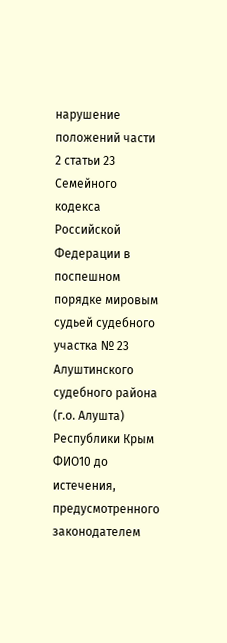нарушение положений части 2 статьи 23 Семейного кодекса Российской Федерации в поспешном порядке мировым судьей судебного участка № 23 Алуштинского судебного района (г.о. Алушта) Республики Крым ФИО10 до истечения, предусмотренного законодателем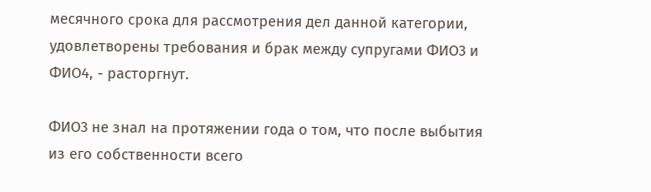месячного срока для рассмотрения дел данной категории, удовлетворены требования и брак между супругами ФИО3 и ФИО4, - расторгнут.

ФИО3 не знал на протяжении года о том, что после выбытия из его собственности всего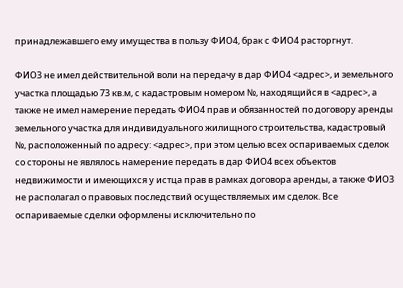принадлежавшего ему имущества в пользу ФИО4, брак с ФИО4 расторгнут.

ФИО3 не имел действительной воли на передачу в дар ФИО4 <адрес>, и земельного участка площадью 73 кв.м, с кадастровым номером №, находящийся в <адрес>, а также не имел намерение передать ФИО4 прав и обязанностей по договору аренды земельного участка для индивидуального жилищного строительства, кадастровый №, расположенный по адресу: <адрес>, при этом целью всех оспариваемых сделок со стороны не являлось намерение передать в дар ФИО4 всех объектов недвижимости и имеющихся у истца прав в рамках договора аренды, а также ФИО3 не располагал о правовых последствий осуществляемых им сделок. Все оспариваемые сделки оформлены исключительно по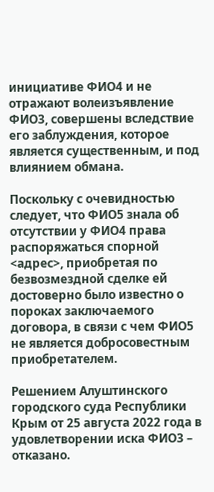инициативе ФИО4 и не отражают волеизъявление ФИО3, совершены вследствие его заблуждения, которое является существенным, и под влиянием обмана.

Поскольку с очевидностью следует, что ФИО5 знала об отсутствии у ФИО4 права распоряжаться спорной <адрес>, приобретая по безвозмездной сделке ей достоверно было известно о пороках заключаемого договора, в связи с чем ФИО5 не является добросовестным приобретателем.

Решением Алуштинского городского суда Республики Крым от 25 августа 2022 года в удовлетворении иска ФИО3 – отказано.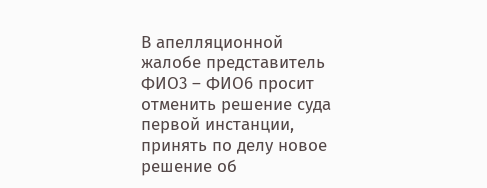В апелляционной жалобе представитель ФИО3 – ФИО6 просит отменить решение суда первой инстанции, принять по делу новое решение об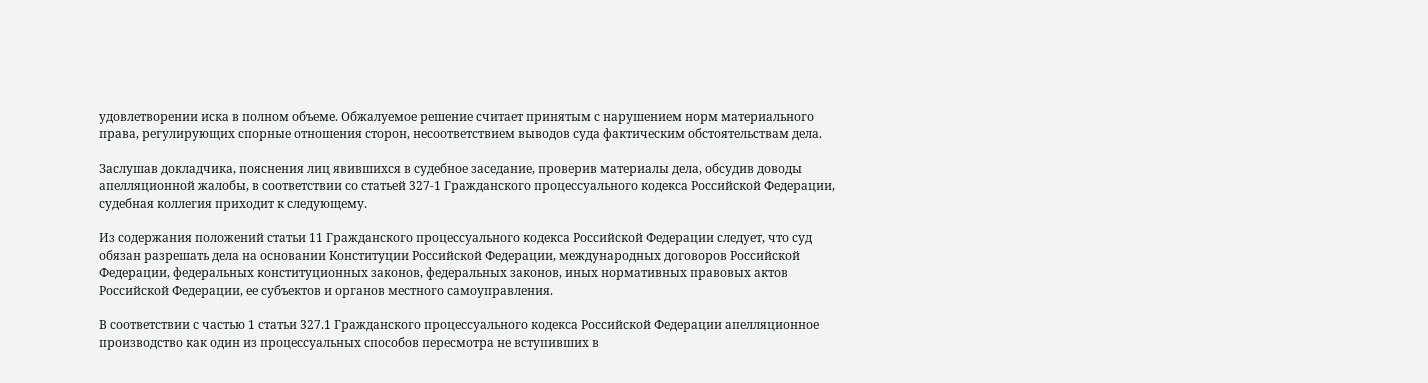удовлетворении иска в полном объеме. Обжалуемое решение считает принятым с нарушением норм материального права, регулирующих спорные отношения сторон, несоответствием выводов суда фактическим обстоятельствам дела.

Заслушав докладчика, пояснения лиц явившихся в судебное заседание, проверив материалы дела, обсудив доводы апелляционной жалобы, в соответствии со статьей 327-1 Гражданского процессуального кодекса Российской Федерации, судебная коллегия приходит к следующему.

Из содержания положений статьи 11 Гражданского процессуального кодекса Российской Федерации следует, что суд обязан разрешать дела на основании Конституции Российской Федерации, международных договоров Российской Федерации, федеральных конституционных законов, федеральных законов, иных нормативных правовых актов Российской Федерации, ее субъектов и органов местного самоуправления.

В соответствии с частью 1 статьи 327.1 Гражданского процессуального кодекса Российской Федерации апелляционное производство как один из процессуальных способов пересмотра не вступивших в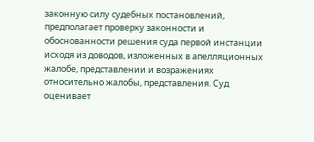законную силу судебных постановлений, предполагает проверку законности и обоснованности решения суда первой инстанции исходя из доводов, изложенных в апелляционных жалобе, представлении и возражениях относительно жалобы, представления. Суд оценивает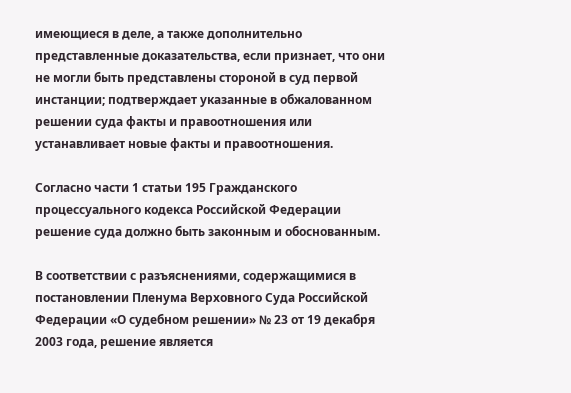имеющиеся в деле, а также дополнительно представленные доказательства, если признает, что они не могли быть представлены стороной в суд первой инстанции; подтверждает указанные в обжалованном решении суда факты и правоотношения или устанавливает новые факты и правоотношения.

Согласно части 1 статьи 195 Гражданского процессуального кодекса Российской Федерации решение суда должно быть законным и обоснованным.

В соответствии с разъяснениями, содержащимися в постановлении Пленума Верховного Суда Российской Федерации «О судебном решении» № 23 от 19 декабря 2003 года, решение является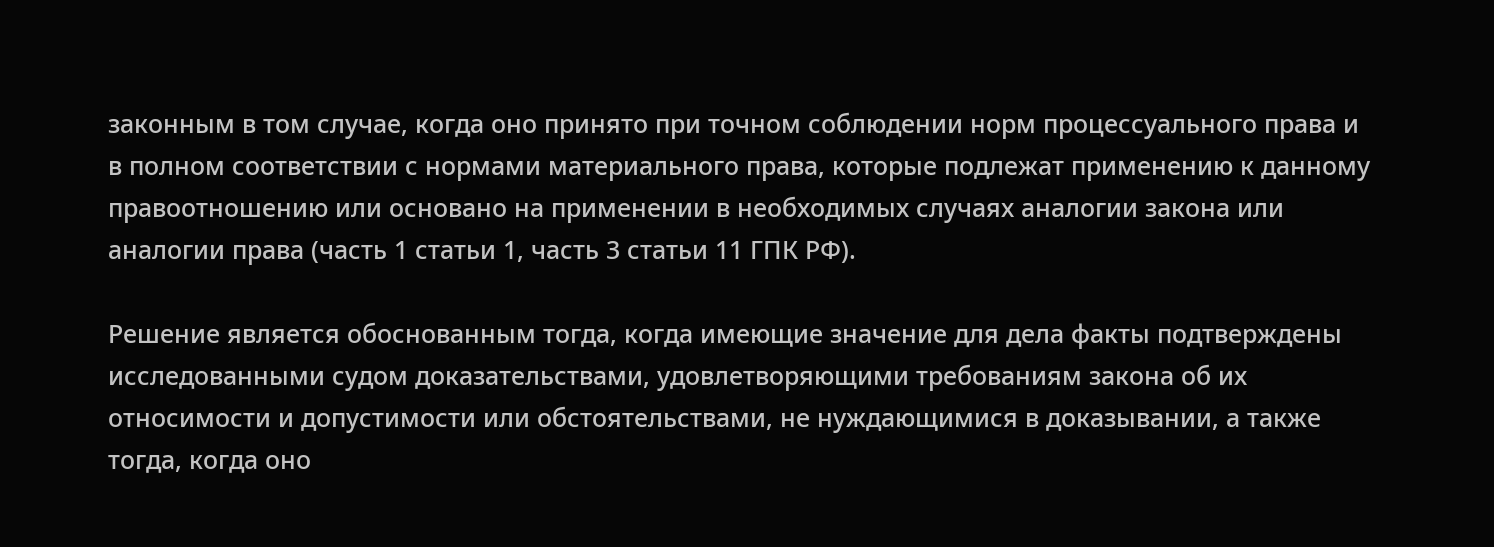законным в том случае, когда оно принято при точном соблюдении норм процессуального права и в полном соответствии с нормами материального права, которые подлежат применению к данному правоотношению или основано на применении в необходимых случаях аналогии закона или аналогии права (часть 1 статьи 1, часть 3 статьи 11 ГПК РФ).

Решение является обоснованным тогда, когда имеющие значение для дела факты подтверждены исследованными судом доказательствами, удовлетворяющими требованиям закона об их относимости и допустимости или обстоятельствами, не нуждающимися в доказывании, а также тогда, когда оно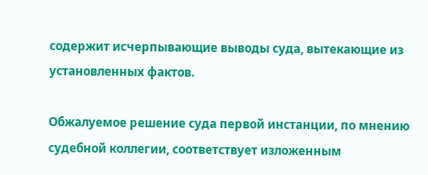содержит исчерпывающие выводы суда, вытекающие из установленных фактов.

Обжалуемое решение суда первой инстанции, по мнению судебной коллегии, соответствует изложенным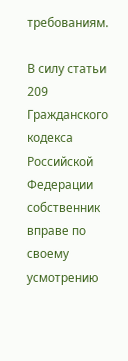требованиям.

В силу статьи 209 Гражданского кодекса Российской Федерации собственник вправе по своему усмотрению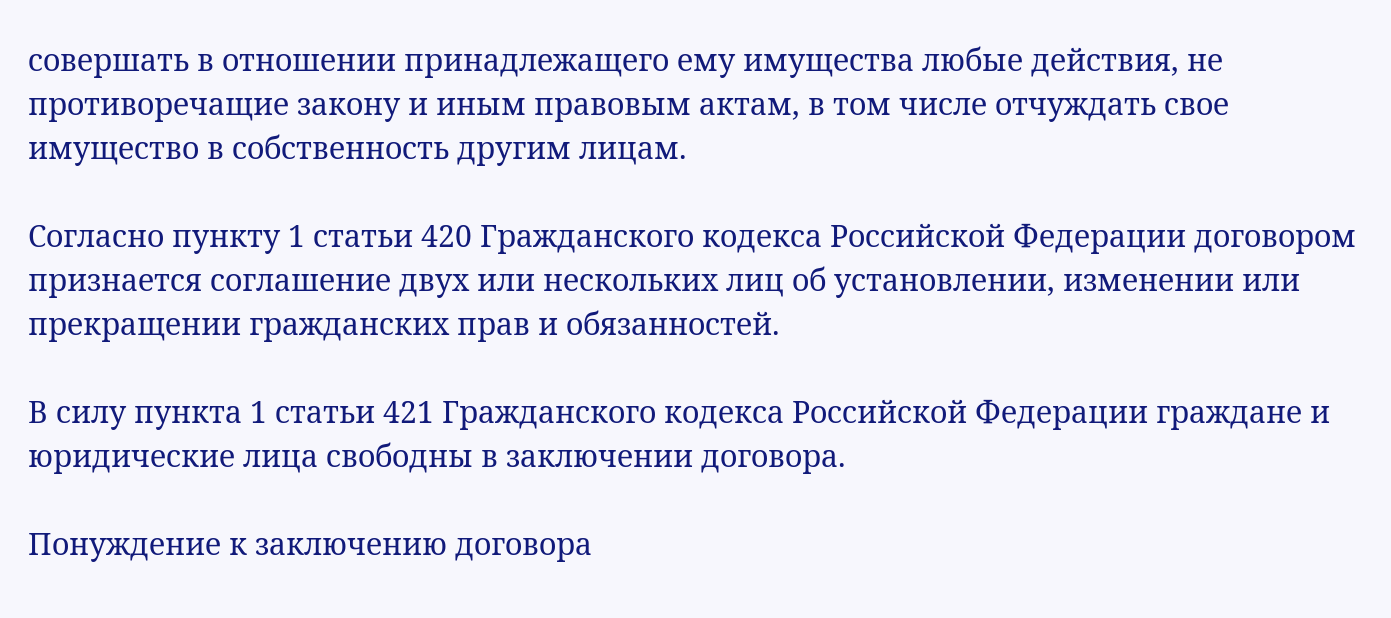совершать в отношении принадлежащего ему имущества любые действия, не противоречащие закону и иным правовым актам, в том числе отчуждать свое имущество в собственность другим лицам.

Согласно пункту 1 статьи 420 Гражданского кодекса Российской Федерации договором признается соглашение двух или нескольких лиц об установлении, изменении или прекращении гражданских прав и обязанностей.

В силу пункта 1 статьи 421 Гражданского кодекса Российской Федерации граждане и юридические лица свободны в заключении договора.

Понуждение к заключению договора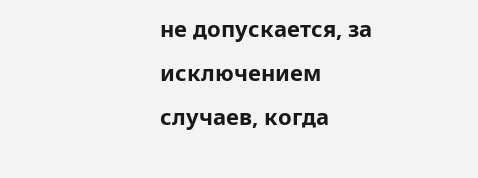не допускается, за исключением случаев, когда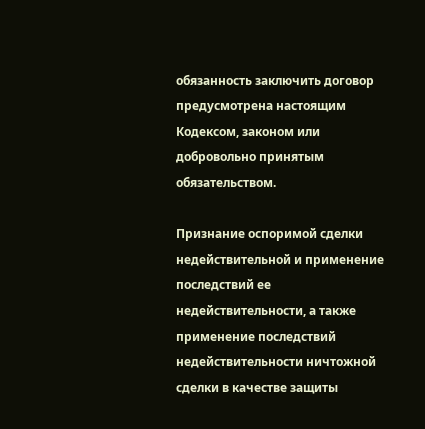обязанность заключить договор предусмотрена настоящим Кодексом, законом или добровольно принятым обязательством.

Признание оспоримой сделки недействительной и применение последствий ее недействительности, а также применение последствий недействительности ничтожной сделки в качестве защиты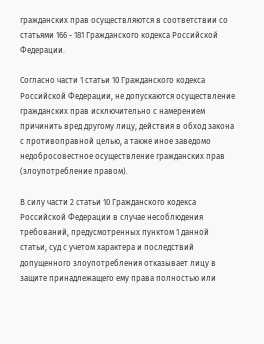гражданских прав осуществляются в соответствии со статьями 166 - 181 Гражданского кодекса Российской Федерации.

Согласно части 1 статьи 10 Гражданского кодекса Российской Федерации, не допускаются осуществление гражданских прав исключительно с намерением причинить вред другому лицу, действия в обход закона с противоправной целью, а также иное заведомо недобросовестное осуществление гражданских прав (злоупотребление правом).

В силу части 2 статьи 10 Гражданского кодекса Российской Федерации в случае несоблюдения требований, предусмотренных пунктом 1 данной статьи, суд с учетом характера и последствий допущенного злоупотребления отказывает лицу в защите принадлежащего ему права полностью или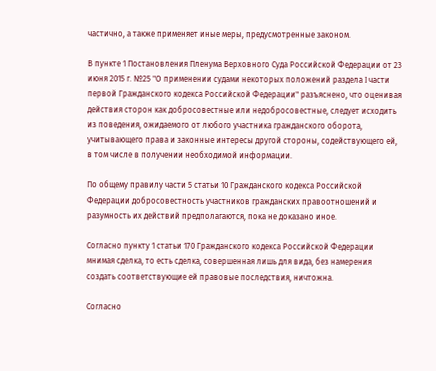частично, а также применяет иные меры, предусмотренные законом.

В пункте 1 Постановления Пленума Верховного Суда Российской Федерации от 23 июня 2015 г. №25 "О применении судами некоторых положений раздела I части первой Гражданского кодекса Российской Федерации" разъяснено, что оценивая действия сторон как добросовестные или недобросовестные, следует исходить из поведения, ожидаемого от любого участника гражданского оборота, учитывающего права и законные интересы другой стороны, содействующего ей, в том числе в получении необходимой информации.

По общему правилу части 5 статьи 10 Гражданского кодекса Российской Федерации добросовестность участников гражданских правоотношений и разумность их действий предполагаются, пока не доказано иное.

Согласно пункту 1 статьи 170 Гражданского кодекса Российской Федерации мнимая сделка, то есть сделка, совершенная лишь для вида, без намерения создать соответствующие ей правовые последствия, ничтожна.

Согласно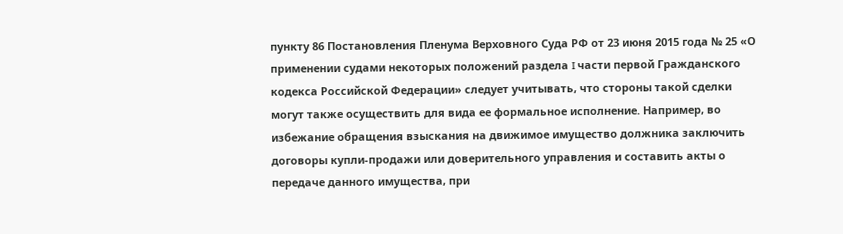пункту 86 Постановления Пленума Верховного Суда РФ от 23 июня 2015 года № 25 «О применении судами некоторых положений раздела I части первой Гражданского кодекса Российской Федерации» следует учитывать, что стороны такой сделки могут также осуществить для вида ее формальное исполнение. Например, во избежание обращения взыскания на движимое имущество должника заключить договоры купли-продажи или доверительного управления и составить акты о передаче данного имущества, при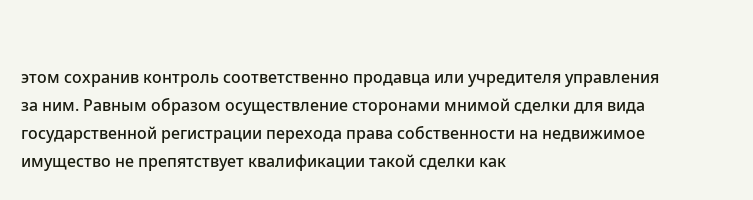этом сохранив контроль соответственно продавца или учредителя управления за ним. Равным образом осуществление сторонами мнимой сделки для вида государственной регистрации перехода права собственности на недвижимое имущество не препятствует квалификации такой сделки как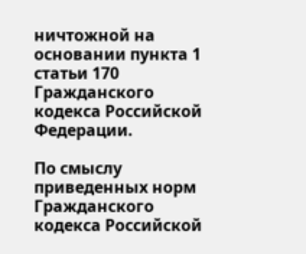ничтожной на основании пункта 1 статьи 170 Гражданского кодекса Российской Федерации.

По смыслу приведенных норм Гражданского кодекса Российской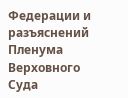Федерации и разъяснений Пленума Верховного Суда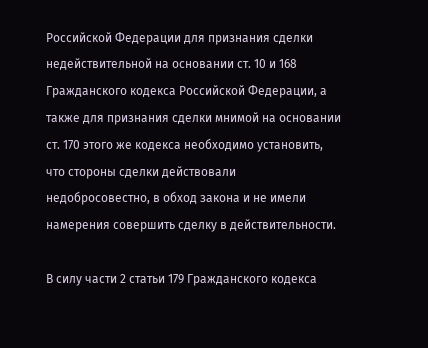Российской Федерации для признания сделки недействительной на основании ст. 10 и 168 Гражданского кодекса Российской Федерации, а также для признания сделки мнимой на основании ст. 170 этого же кодекса необходимо установить, что стороны сделки действовали недобросовестно, в обход закона и не имели намерения совершить сделку в действительности.

В силу части 2 статьи 179 Гражданского кодекса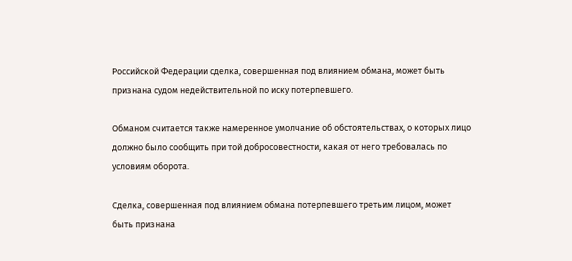Российской Федерации сделка, совершенная под влиянием обмана, может быть признана судом недействительной по иску потерпевшего.

Обманом считается также намеренное умолчание об обстоятельствах, о которых лицо должно было сообщить при той добросовестности, какая от него требовалась по условиям оборота.

Сделка, совершенная под влиянием обмана потерпевшего третьим лицом, может быть признана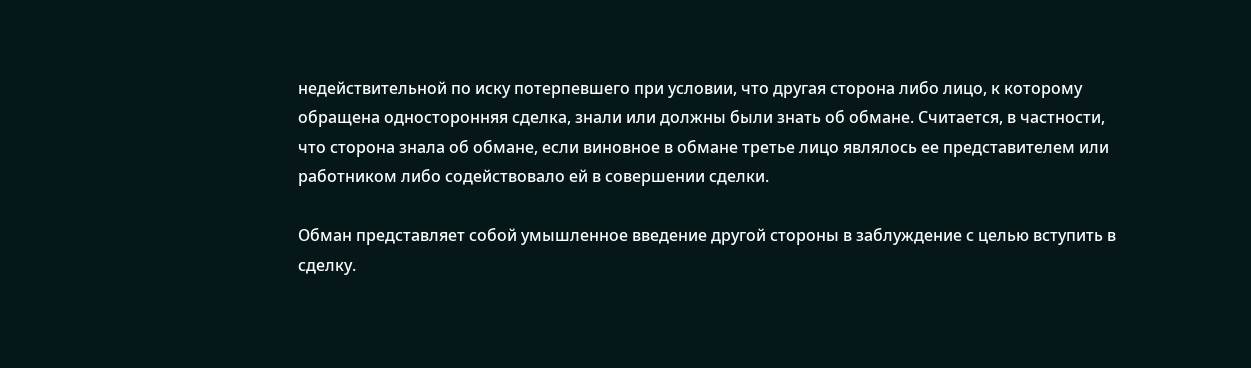недействительной по иску потерпевшего при условии, что другая сторона либо лицо, к которому обращена односторонняя сделка, знали или должны были знать об обмане. Считается, в частности, что сторона знала об обмане, если виновное в обмане третье лицо являлось ее представителем или работником либо содействовало ей в совершении сделки.

Обман представляет собой умышленное введение другой стороны в заблуждение с целью вступить в сделку.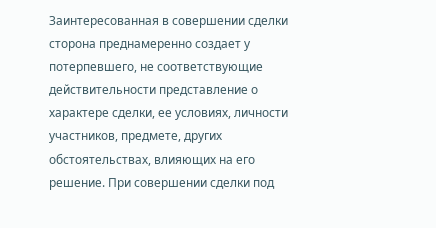Заинтересованная в совершении сделки сторона преднамеренно создает у потерпевшего, не соответствующие действительности представление о характере сделки, ее условиях, личности участников, предмете, других обстоятельствах, влияющих на его решение. При совершении сделки под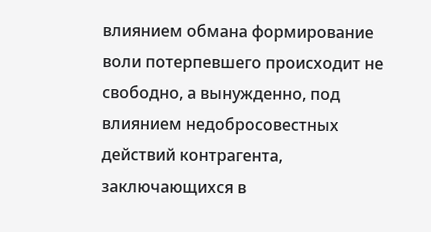влиянием обмана формирование воли потерпевшего происходит не свободно, а вынужденно, под влиянием недобросовестных действий контрагента, заключающихся в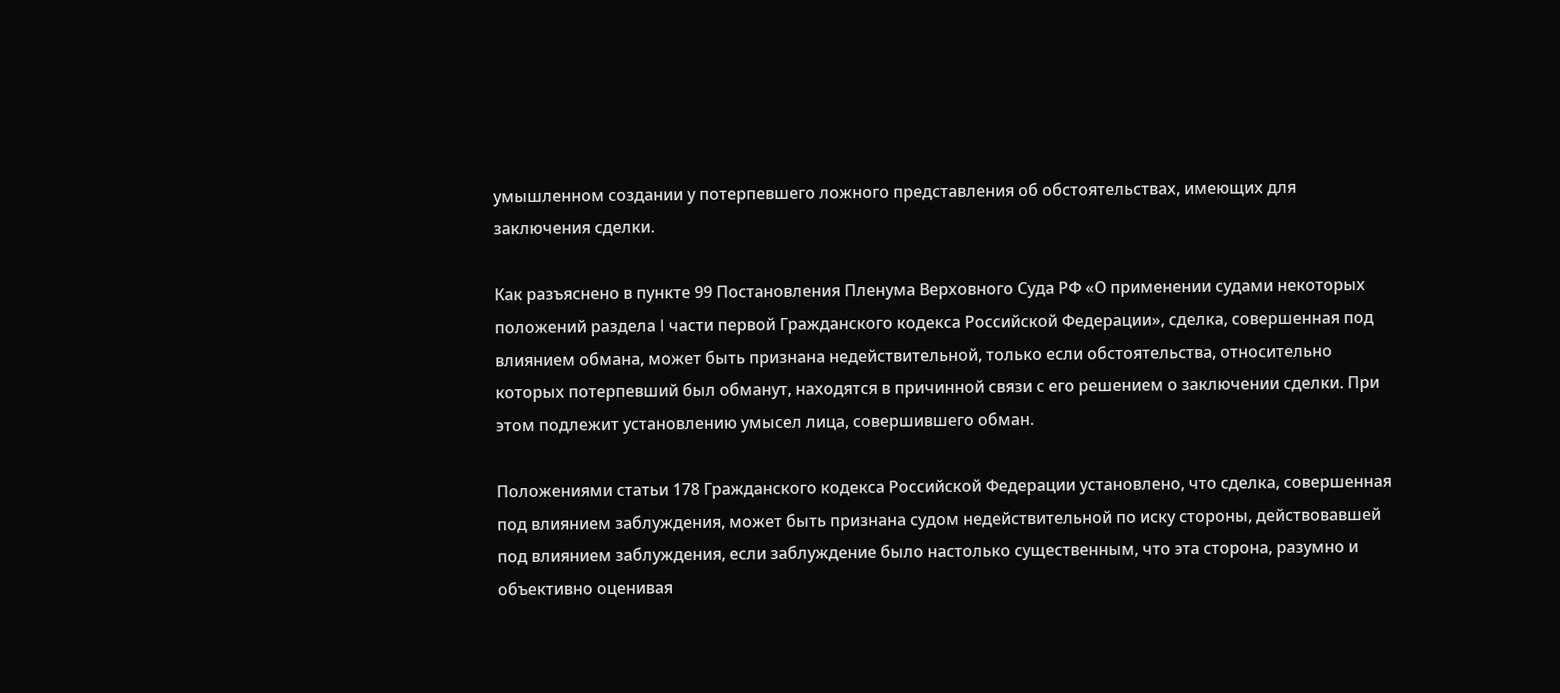умышленном создании у потерпевшего ложного представления об обстоятельствах, имеющих для заключения сделки.

Как разъяснено в пункте 99 Постановления Пленума Верховного Суда РФ «О применении судами некоторых положений раздела I части первой Гражданского кодекса Российской Федерации», сделка, совершенная под влиянием обмана, может быть признана недействительной, только если обстоятельства, относительно которых потерпевший был обманут, находятся в причинной связи с его решением о заключении сделки. При этом подлежит установлению умысел лица, совершившего обман.

Положениями статьи 178 Гражданского кодекса Российской Федерации установлено, что сделка, совершенная под влиянием заблуждения, может быть признана судом недействительной по иску стороны, действовавшей под влиянием заблуждения, если заблуждение было настолько существенным, что эта сторона, разумно и объективно оценивая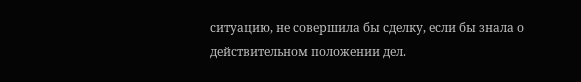ситуацию, не совершила бы сделку, если бы знала о действительном положении дел.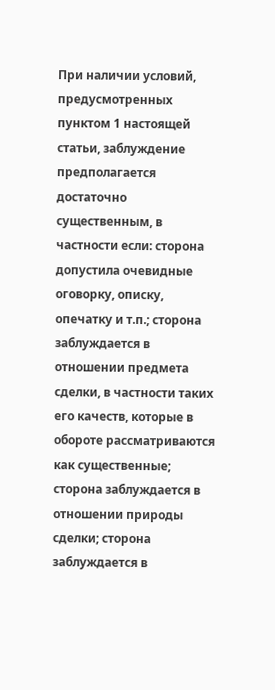При наличии условий, предусмотренных пунктом 1 настоящей статьи, заблуждение предполагается достаточно существенным, в частности если: сторона допустила очевидные оговорку, описку, опечатку и т.п.; сторона заблуждается в отношении предмета сделки, в частности таких его качеств, которые в обороте рассматриваются как существенные; сторона заблуждается в отношении природы сделки; сторона заблуждается в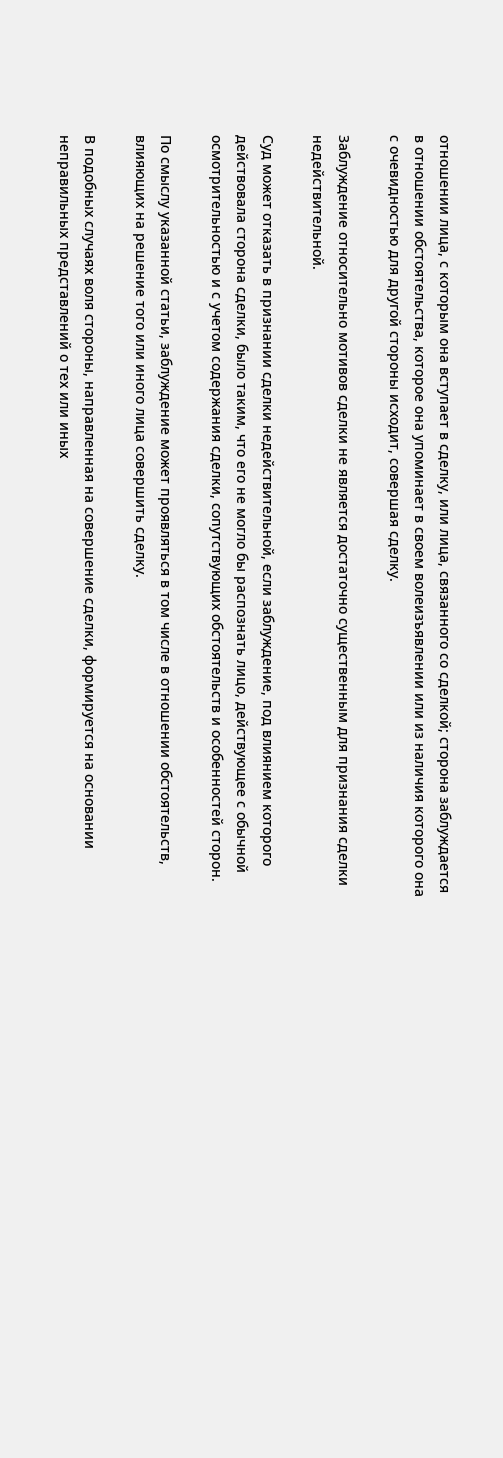отношении лица, с которым она вступает в сделку, или лица, связанного со сделкой; сторона заблуждается в отношении обстоятельства, которое она упоминает в своем волеизъявлении или из наличия которого она с очевидностью для другой стороны исходит, совершая сделку.

Заблуждение относительно мотивов сделки не является достаточно существенным для признания сделки недействительной.

Суд может отказать в признании сделки недействительной, если заблуждение, под влиянием которого действовала сторона сделки, было таким, что его не могло бы распознать лицо, действующее с обычной осмотрительностью и с учетом содержания сделки, сопутствующих обстоятельств и особенностей сторон.

По смыслу указанной статьи, заблуждение может проявляться в том числе в отношении обстоятельств, влияющих на решение того или иного лица совершить сделку.

В подобных случаях воля стороны, направленная на совершение сделки, формируется на основании неправильных представлений о тех или иных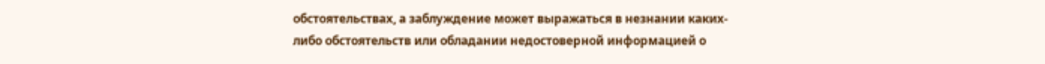обстоятельствах, а заблуждение может выражаться в незнании каких-либо обстоятельств или обладании недостоверной информацией о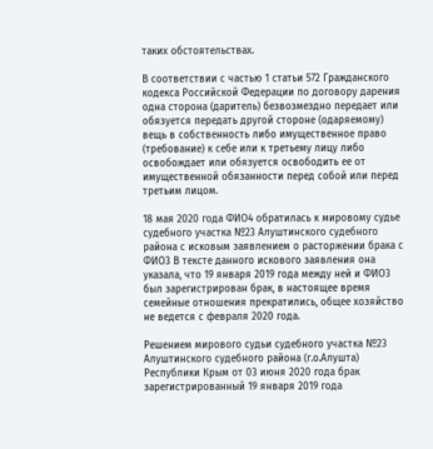таких обстоятельствах.

В соответствии с частью 1 статьи 572 Гражданского кодекса Российской Федерации по договору дарения одна сторона (даритель) безвозмездно передает или обязуется передать другой стороне (одаряемому) вещь в собственность либо имущественное право (требование) к себе или к третьему лицу либо освобождает или обязуется освободить ее от имущественной обязанности перед собой или перед третьим лицом.

18 мая 2020 года ФИО4 обратилась к мировому судье судебного участка №23 Алуштинского судебного района с исковым заявлением о расторжении брака с ФИО3 В тексте данного искового заявления она указала, что 19 января 2019 года между ней и ФИО3 был зарегистрирован брак, в настоящее время семейные отношения прекратились, общее хозяйство не ведется с февраля 2020 года.

Решением мирового судьи судебного участка №23 Алуштинского судебного района (г.о.Алушта) Республики Крым от 03 июня 2020 года брак зарегистрированный 19 января 2019 года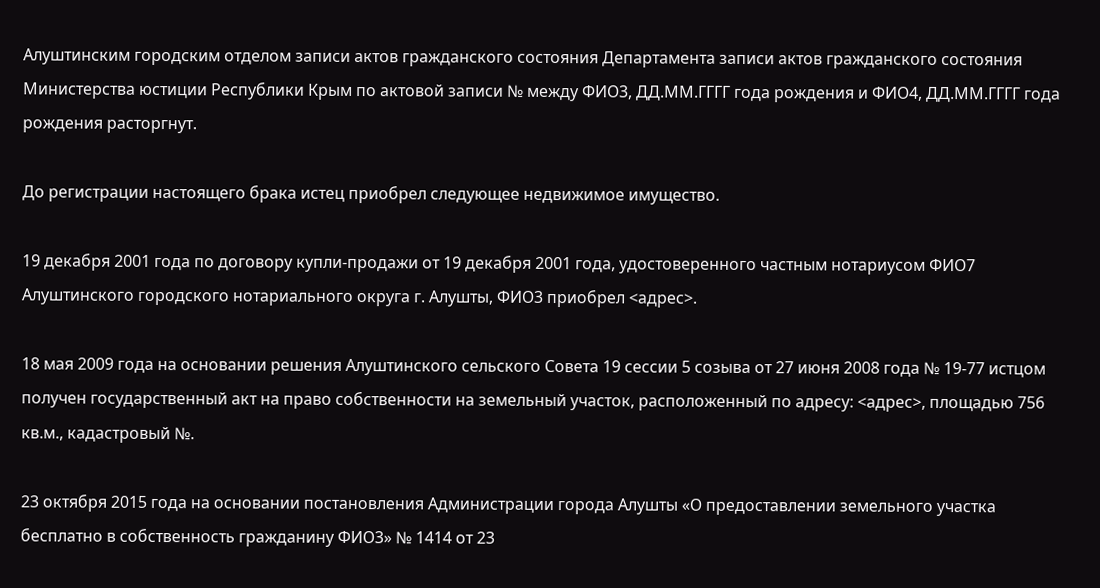Алуштинским городским отделом записи актов гражданского состояния Департамента записи актов гражданского состояния Министерства юстиции Республики Крым по актовой записи № между ФИО3, ДД.ММ.ГГГГ года рождения и ФИО4, ДД.ММ.ГГГГ года рождения расторгнут.

До регистрации настоящего брака истец приобрел следующее недвижимое имущество.

19 декабря 2001 года по договору купли-продажи от 19 декабря 2001 года, удостоверенного частным нотариусом ФИО7 Алуштинского городского нотариального округа г. Алушты, ФИО3 приобрел <адрес>.

18 мая 2009 года на основании решения Алуштинского сельского Совета 19 сессии 5 созыва от 27 июня 2008 года № 19-77 истцом получен государственный акт на право собственности на земельный участок, расположенный по адресу: <адрес>, площадью 756 кв.м., кадастровый №.

23 октября 2015 года на основании постановления Администрации города Алушты «О предоставлении земельного участка бесплатно в собственность гражданину ФИО3» № 1414 от 23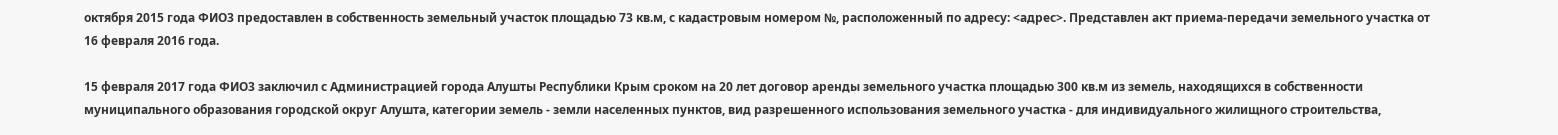октября 2015 года ФИО3 предоставлен в собственность земельный участок площадью 73 кв.м, с кадастровым номером №, расположенный по адресу: <адрес>. Представлен акт приема-передачи земельного участка от 16 февраля 2016 года.

15 февраля 2017 года ФИО3 заключил с Администрацией города Алушты Республики Крым сроком на 20 лет договор аренды земельного участка площадью 300 кв.м из земель, находящихся в собственности муниципального образования городской округ Алушта, категории земель - земли населенных пунктов, вид разрешенного использования земельного участка - для индивидуального жилищного строительства,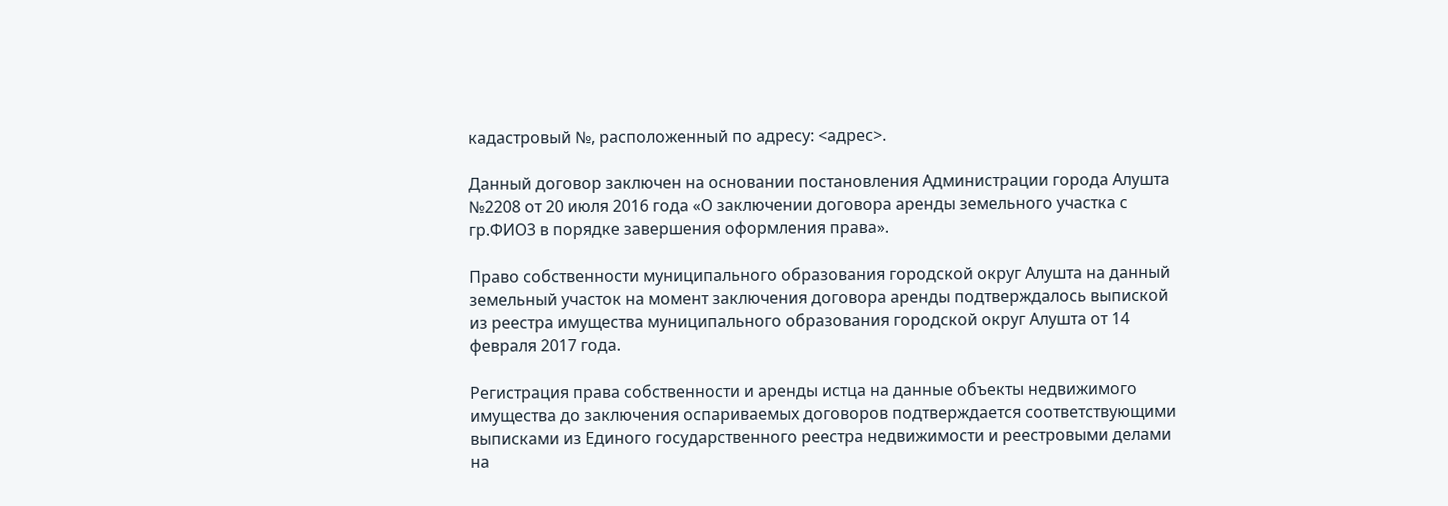кадастровый №, расположенный по адресу: <адрес>.

Данный договор заключен на основании постановления Администрации города Алушта №2208 от 20 июля 2016 года «О заключении договора аренды земельного участка с гр.ФИО3 в порядке завершения оформления права».

Право собственности муниципального образования городской округ Алушта на данный земельный участок на момент заключения договора аренды подтверждалось выпиской из реестра имущества муниципального образования городской округ Алушта от 14 февраля 2017 года.

Регистрация права собственности и аренды истца на данные объекты недвижимого имущества до заключения оспариваемых договоров подтверждается соответствующими выписками из Единого государственного реестра недвижимости и реестровыми делами на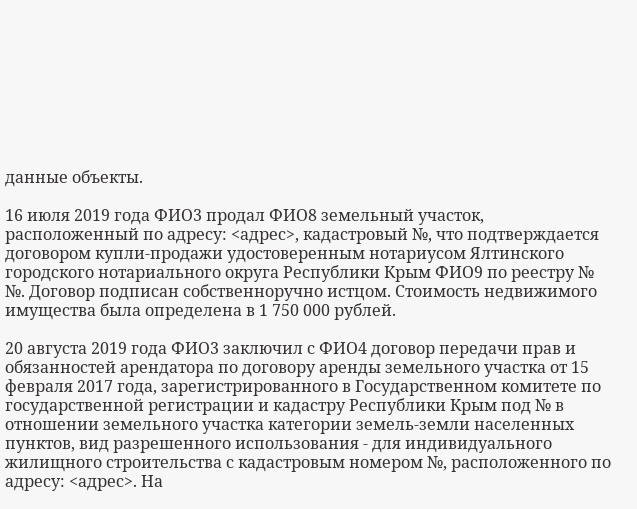данные объекты.

16 июля 2019 года ФИО3 продал ФИО8 земельный участок, расположенный по адресу: <адрес>, кадастровый №, что подтверждается договором купли-продажи удостоверенным нотариусом Ялтинского городского нотариального округа Республики Крым ФИО9 по реестру № №. Договор подписан собственноручно истцом. Стоимость недвижимого имущества была определена в 1 750 000 рублей.

20 августа 2019 года ФИО3 заключил с ФИО4 договор передачи прав и обязанностей арендатора по договору аренды земельного участка от 15 февраля 2017 года, зарегистрированного в Государственном комитете по государственной регистрации и кадастру Республики Крым под № в отношении земельного участка категории земель-земли населенных пунктов, вид разрешенного использования - для индивидуального жилищного строительства с кадастровым номером №, расположенного по адресу: <адрес>. На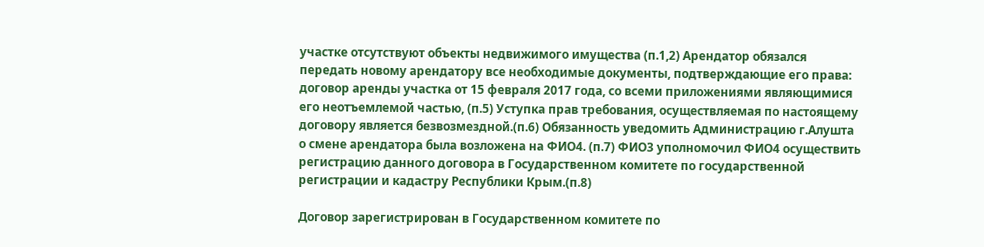участке отсутствуют объекты недвижимого имущества (п.1,2) Арендатор обязался передать новому арендатору все необходимые документы, подтверждающие его права: договор аренды участка от 15 февраля 2017 года, со всеми приложениями являющимися его неотъемлемой частью, (п.5) Уступка прав требования, осуществляемая по настоящему договору является безвозмездной.(п.6) Обязанность уведомить Администрацию г.Алушта о смене арендатора была возложена на ФИО4. (п.7) ФИО3 уполномочил ФИО4 осуществить регистрацию данного договора в Государственном комитете по государственной регистрации и кадастру Республики Крым.(п.8)

Договор зарегистрирован в Государственном комитете по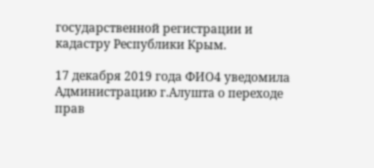государственной регистрации и кадастру Республики Крым.

17 декабря 2019 года ФИО4 уведомила Администрацию г.Алушта о переходе прав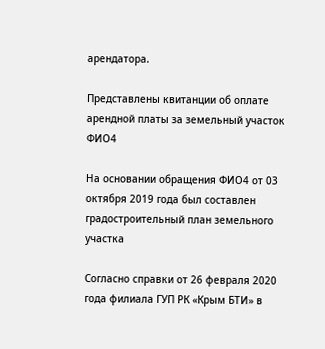арендатора.

Представлены квитанции об оплате арендной платы за земельный участок ФИО4

На основании обращения ФИО4 от 03 октября 2019 года был составлен градостроительный план земельного участка

Согласно справки от 26 февраля 2020 года филиала ГУП РК «Крым БТИ» в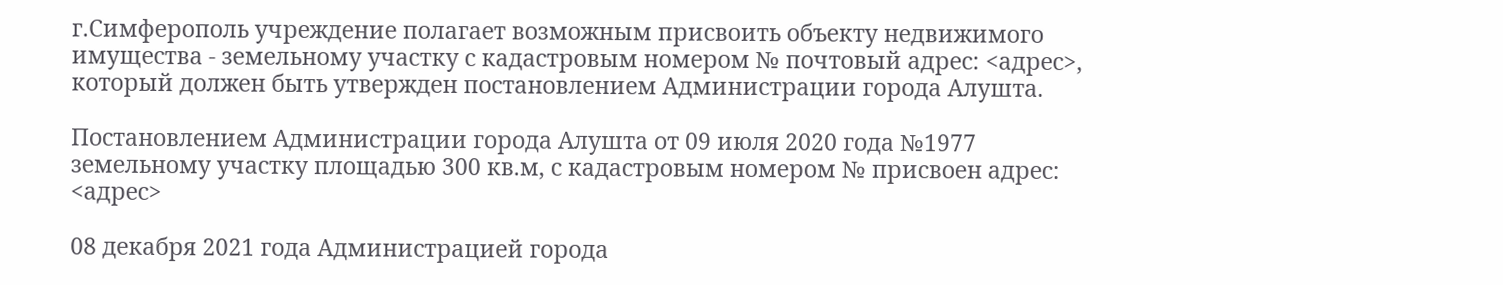г.Симферополь учреждение полагает возможным присвоить объекту недвижимого имущества - земельному участку с кадастровым номером № почтовый адрес: <адрес>, который должен быть утвержден постановлением Администрации города Алушта.

Постановлением Администрации города Алушта от 09 июля 2020 года №1977 земельному участку площадью 300 кв.м, с кадастровым номером № присвоен адрес: <адрес>

08 декабря 2021 года Администрацией города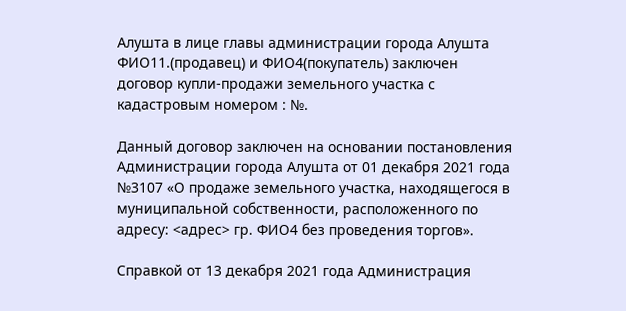Алушта в лице главы администрации города Алушта ФИО11.(продавец) и ФИО4(покупатель) заключен договор купли-продажи земельного участка с кадастровым номером : №.

Данный договор заключен на основании постановления Администрации города Алушта от 01 декабря 2021 года №3107 «О продаже земельного участка, находящегося в муниципальной собственности, расположенного по адресу: <адрес> гр. ФИО4 без проведения торгов».

Справкой от 13 декабря 2021 года Администрация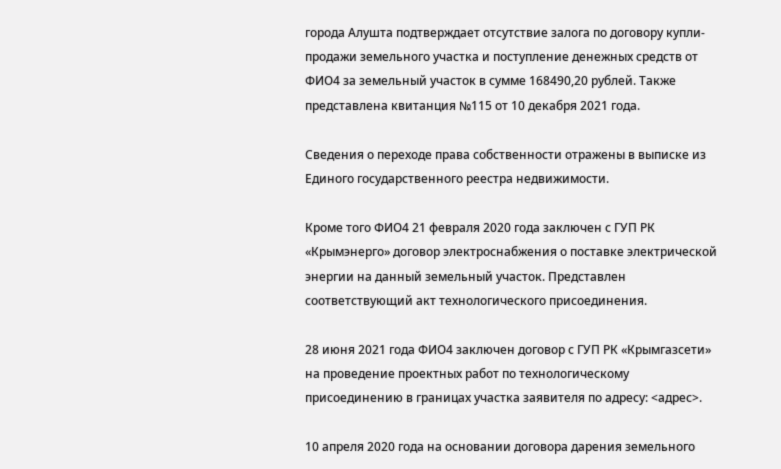города Алушта подтверждает отсутствие залога по договору купли-продажи земельного участка и поступление денежных средств от ФИО4 за земельный участок в сумме 168490,20 рублей. Также представлена квитанция №115 от 10 декабря 2021 года.

Сведения о переходе права собственности отражены в выписке из Единого государственного реестра недвижимости.

Кроме того ФИО4 21 февраля 2020 года заключен с ГУП РК «Крымэнерго» договор электроснабжения о поставке электрической энергии на данный земельный участок. Представлен соответствующий акт технологического присоединения.

28 июня 2021 года ФИО4 заключен договор с ГУП РК «Крымгазсети» на проведение проектных работ по технологическому присоединению в границах участка заявителя по адресу: <адрес>.

10 апреля 2020 года на основании договора дарения земельного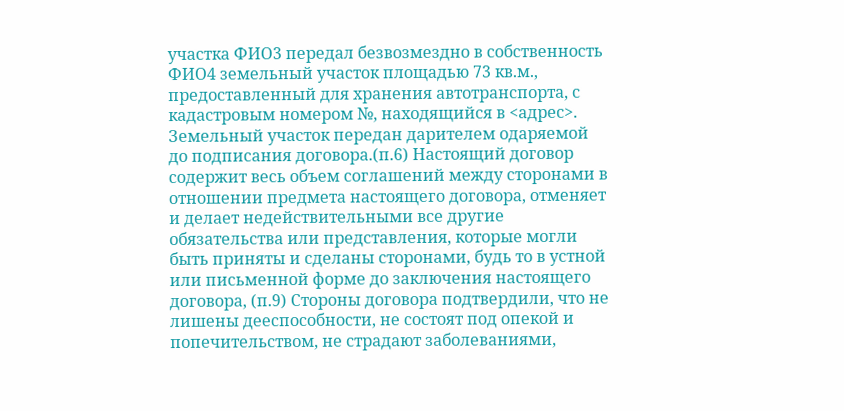участка ФИО3 передал безвозмездно в собственность ФИО4 земельный участок площадью 73 кв.м., предоставленный для хранения автотранспорта, с кадастровым номером №, находящийся в <адрес>. Земельный участок передан дарителем одаряемой до подписания договора.(п.6) Настоящий договор содержит весь объем соглашений между сторонами в отношении предмета настоящего договора, отменяет и делает недействительными все другие обязательства или представления, которые могли быть приняты и сделаны сторонами, будь то в устной или письменной форме до заключения настоящего договора, (п.9) Стороны договора подтвердили, что не лишены дееспособности, не состоят под опекой и попечительством, не страдают заболеваниями,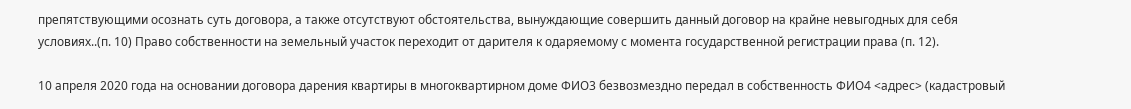препятствующими осознать суть договора, а также отсутствуют обстоятельства, вынуждающие совершить данный договор на крайне невыгодных для себя условиях..(п. 10) Право собственности на земельный участок переходит от дарителя к одаряемому с момента государственной регистрации права (п. 12).

10 апреля 2020 года на основании договора дарения квартиры в многоквартирном доме ФИО3 безвозмездно передал в собственность ФИО4 <адрес> (кадастровый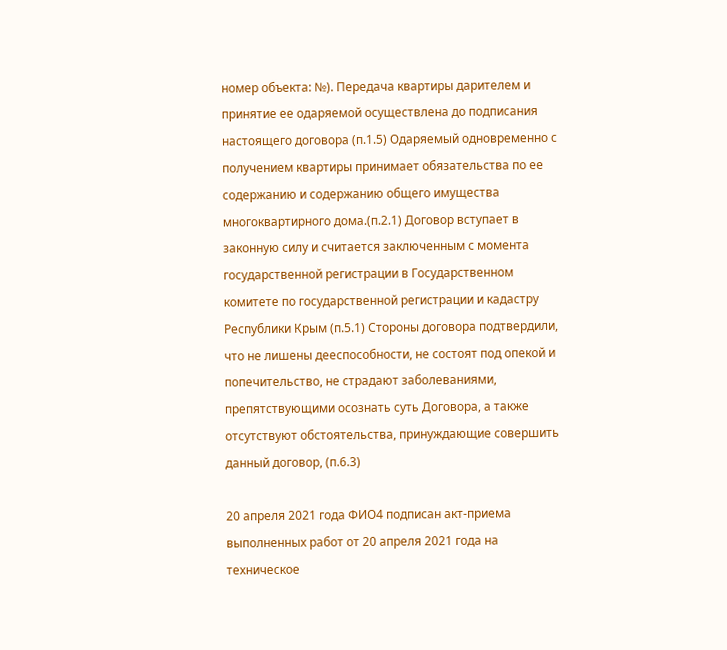номер объекта: №). Передача квартиры дарителем и принятие ее одаряемой осуществлена до подписания настоящего договора (п.1.5) Одаряемый одновременно с получением квартиры принимает обязательства по ее содержанию и содержанию общего имущества многоквартирного дома.(п.2.1) Договор вступает в законную силу и считается заключенным с момента государственной регистрации в Государственном комитете по государственной регистрации и кадастру Республики Крым (п.5.1) Стороны договора подтвердили, что не лишены дееспособности, не состоят под опекой и попечительство, не страдают заболеваниями, препятствующими осознать суть Договора, а также отсутствуют обстоятельства, принуждающие совершить данный договор, (п.6.3)

20 апреля 2021 года ФИО4 подписан акт-приема выполненных работ от 20 апреля 2021 года на техническое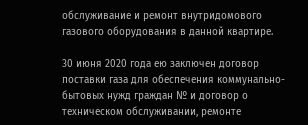обслуживание и ремонт внутридомового газового оборудования в данной квартире.

30 июня 2020 года ею заключен договор поставки газа для обеспечения коммунально-бытовых нужд граждан № и договор о техническом обслуживании, ремонте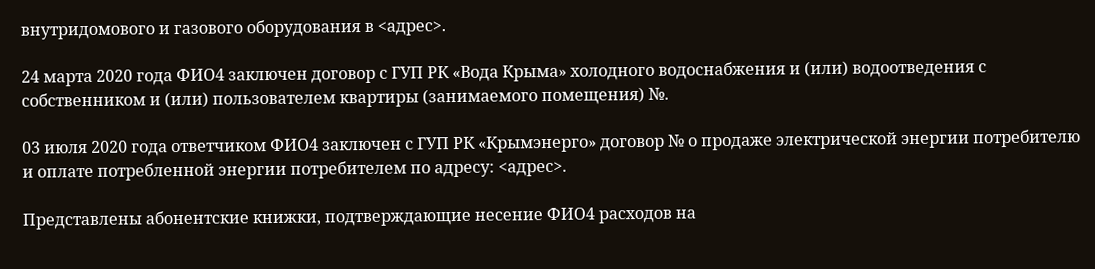внутридомового и газового оборудования в <адрес>.

24 марта 2020 года ФИО4 заключен договор с ГУП РК «Вода Крыма» холодного водоснабжения и (или) водоотведения с собственником и (или) пользователем квартиры (занимаемого помещения) №.

03 июля 2020 года ответчиком ФИО4 заключен с ГУП РК «Крымэнерго» договор № о продаже электрической энергии потребителю и оплате потребленной энергии потребителем по адресу: <адрес>.

Представлены абонентские книжки, подтверждающие несение ФИО4 расходов на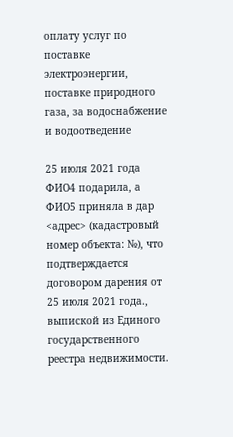оплату услуг по поставке электроэнергии, поставке природного газа, за водоснабжение и водоотведение

25 июля 2021 года ФИО4 подарила, а ФИО5 приняла в дар <адрес> (кадастровый номер объекта: №), что подтверждается договором дарения от 25 июля 2021 года., выпиской из Единого государственного реестра недвижимости.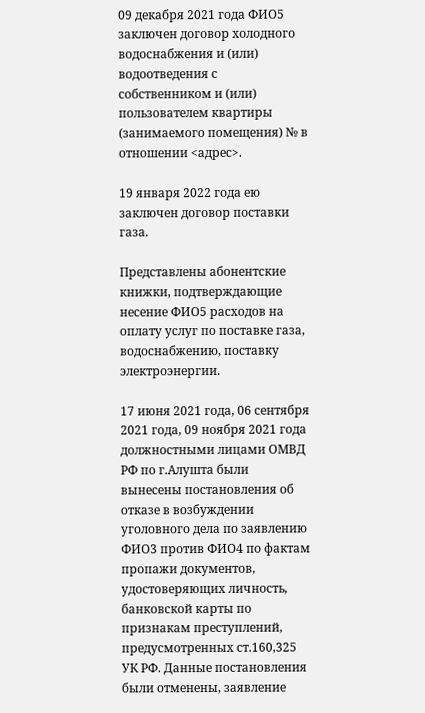09 декабря 2021 года ФИО5 заключен договор холодного водоснабжения и (или) водоотведения с собственником и (или) пользователем квартиры (занимаемого помещения) № в отношении <адрес>.

19 января 2022 года ею заключен договор поставки газа.

Представлены абонентские книжки, подтверждающие несение ФИО5 расходов на оплату услуг по поставке газа, водоснабжению, поставку электроэнергии.

17 июня 2021 года, 06 сентября 2021 года, 09 ноября 2021 года должностными лицами ОМВД РФ по г.Алушта были вынесены постановления об отказе в возбуждении уголовного дела по заявлению ФИО3 против ФИО4 по фактам пропажи документов, удостоверяющих личность, банковской карты по признакам преступлений, предусмотренных ст.160,325 УК РФ. Данные постановления были отменены, заявление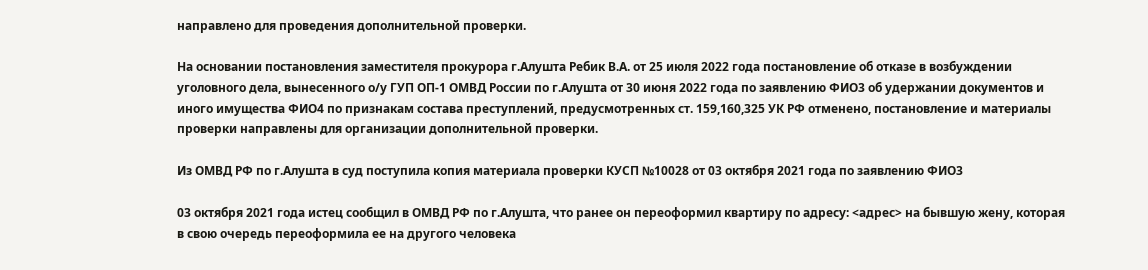направлено для проведения дополнительной проверки.

На основании постановления заместителя прокурора г.Алушта Ребик В.А. от 25 июля 2022 года постановление об отказе в возбуждении уголовного дела, вынесенного о/у ГУП ОП-1 ОМВД России по г.Алушта от 30 июня 2022 года по заявлению ФИО3 об удержании документов и иного имущества ФИО4 по признакам состава преступлений, предусмотренных ст. 159,160,325 УК РФ отменено, постановление и материалы проверки направлены для организации дополнительной проверки.

Из ОМВД РФ по г.Алушта в суд поступила копия материала проверки КУСП №10028 от 03 октября 2021 года по заявлению ФИО3

03 октября 2021 года истец сообщил в ОМВД РФ по г.Алушта, что ранее он переоформил квартиру по адресу: <адрес> на бывшую жену, которая в свою очередь переоформила ее на другого человека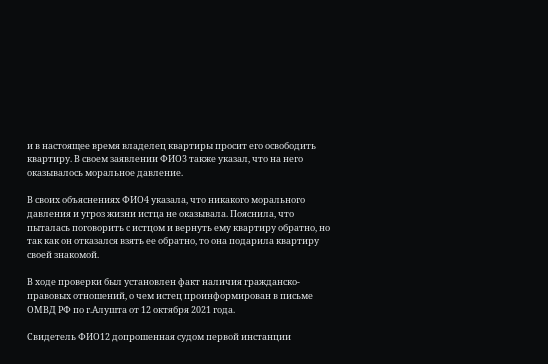и в настоящее время владелец квартиры просит его освободить квартиру. В своем заявлении ФИО3 также указал, что на него оказывалось моральное давление.

В своих объяснениях ФИО4 указала, что никакого морального давления и угроз жизни истца не оказывала. Пояснила, что пыталась поговорить с истцом и вернуть ему квартиру обратно, но так как он отказался взять ее обратно, то она подарила квартиру своей знакомой.

В ходе проверки был установлен факт наличия гражданско-правовых отношений, о чем истец проинформирован в письме ОМВД РФ по г.Алушта от 12 октября 2021 года.

Свидетель ФИО12 допрошенная судом первой инстанции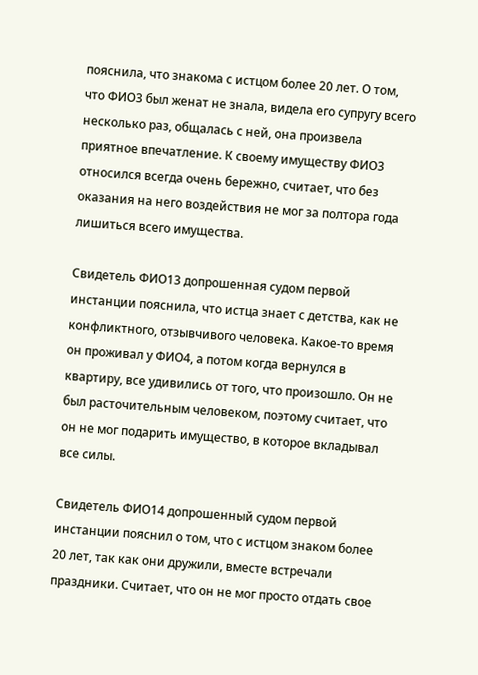пояснила, что знакома с истцом более 20 лет. О том, что ФИО3 был женат не знала, видела его супругу всего несколько раз, общалась с ней, она произвела приятное впечатление. К своему имуществу ФИО3 относился всегда очень бережно, считает, что без оказания на него воздействия не мог за полтора года лишиться всего имущества.

Свидетель ФИО13 допрошенная судом первой инстанции пояснила, что истца знает с детства, как не конфликтного, отзывчивого человека. Какое-то время он проживал у ФИО4, а потом когда вернулся в квартиру, все удивились от того, что произошло. Он не был расточительным человеком, поэтому считает, что он не мог подарить имущество, в которое вкладывал все силы.

Свидетель ФИО14 допрошенный судом первой инстанции пояснил о том, что с истцом знаком более 20 лет, так как они дружили, вместе встречали праздники. Считает, что он не мог просто отдать свое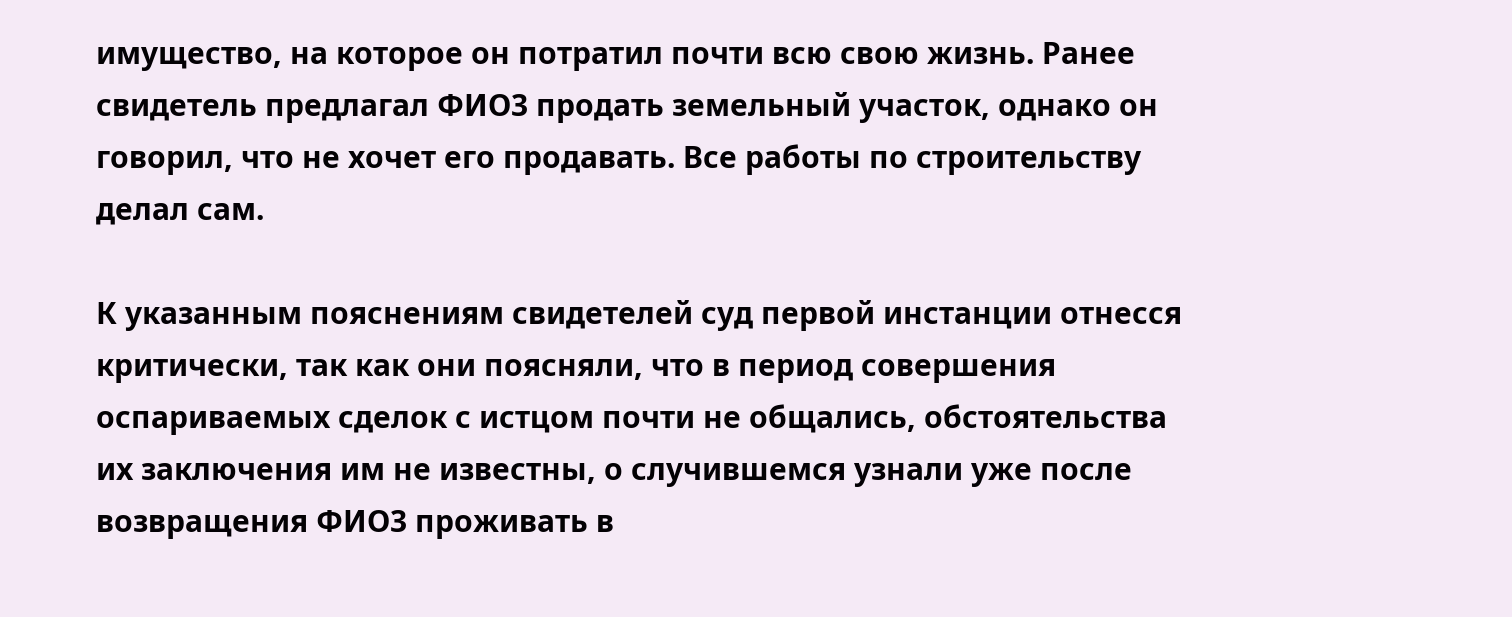имущество, на которое он потратил почти всю свою жизнь. Ранее свидетель предлагал ФИО3 продать земельный участок, однако он говорил, что не хочет его продавать. Все работы по строительству делал сам.

К указанным пояснениям свидетелей суд первой инстанции отнесся критически, так как они поясняли, что в период совершения оспариваемых сделок с истцом почти не общались, обстоятельства их заключения им не известны, о случившемся узнали уже после возвращения ФИО3 проживать в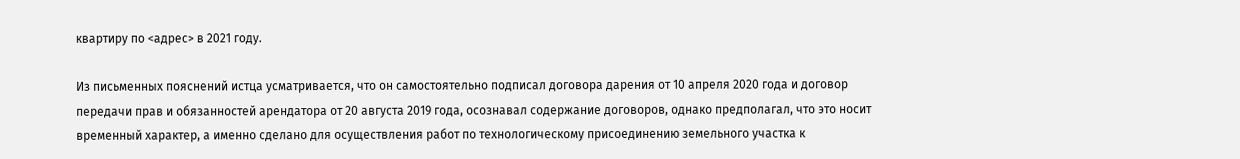квартиру по <адрес> в 2021 году.

Из письменных пояснений истца усматривается, что он самостоятельно подписал договора дарения от 10 апреля 2020 года и договор передачи прав и обязанностей арендатора от 20 августа 2019 года, осознавал содержание договоров, однако предполагал, что это носит временный характер, а именно сделано для осуществления работ по технологическому присоединению земельного участка к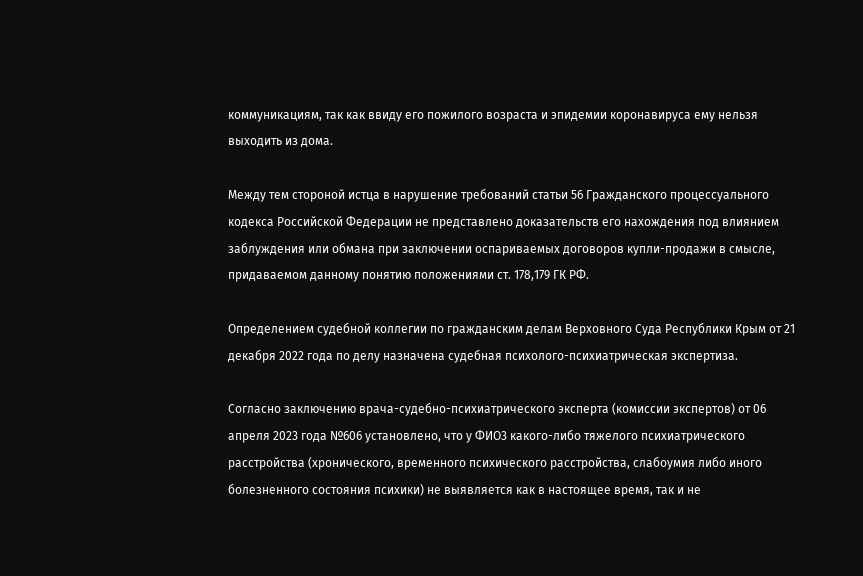коммуникациям, так как ввиду его пожилого возраста и эпидемии коронавируса ему нельзя выходить из дома.

Между тем стороной истца в нарушение требований статьи 56 Гражданского процессуального кодекса Российской Федерации не представлено доказательств его нахождения под влиянием заблуждения или обмана при заключении оспариваемых договоров купли-продажи в смысле, придаваемом данному понятию положениями ст. 178,179 ГК РФ.

Определением судебной коллегии по гражданским делам Верховного Суда Республики Крым от 21 декабря 2022 года по делу назначена судебная психолого-психиатрическая экспертиза.

Согласно заключению врача-судебно-психиатрического эксперта (комиссии экспертов) от 06 апреля 2023 года №606 установлено, что у ФИО3 какого-либо тяжелого психиатрического расстройства (хронического, временного психического расстройства, слабоумия либо иного болезненного состояния психики) не выявляется как в настоящее время, так и не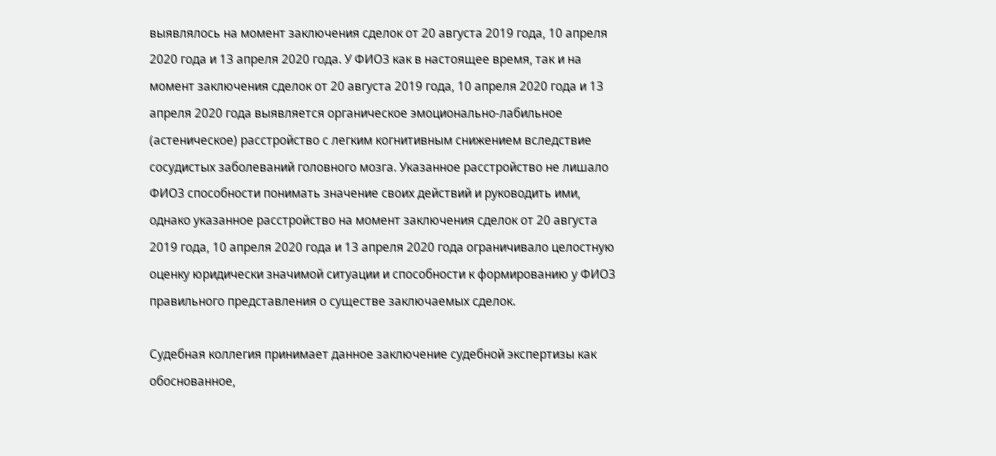выявлялось на момент заключения сделок от 20 августа 2019 года, 10 апреля 2020 года и 13 апреля 2020 года. У ФИО3 как в настоящее время, так и на момент заключения сделок от 20 августа 2019 года, 10 апреля 2020 года и 13 апреля 2020 года выявляется органическое эмоционально-лабильное (астеническое) расстройство с легким когнитивным снижением вследствие сосудистых заболеваний головного мозга. Указанное расстройство не лишало ФИО3 способности понимать значение своих действий и руководить ими, однако указанное расстройство на момент заключения сделок от 20 августа 2019 года, 10 апреля 2020 года и 13 апреля 2020 года ограничивало целостную оценку юридически значимой ситуации и способности к формированию у ФИО3 правильного представления о существе заключаемых сделок.

Судебная коллегия принимает данное заключение судебной экспертизы как обоснованное,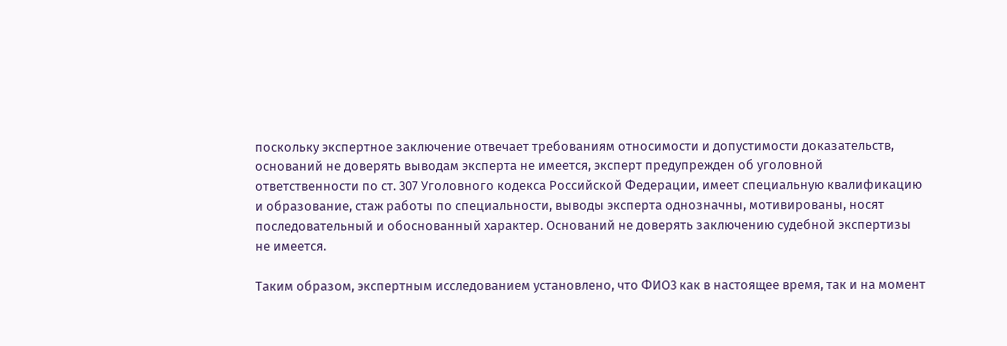поскольку экспертное заключение отвечает требованиям относимости и допустимости доказательств, оснований не доверять выводам эксперта не имеется, эксперт предупрежден об уголовной ответственности по ст. 307 Уголовного кодекса Российской Федерации, имеет специальную квалификацию и образование, стаж работы по специальности, выводы эксперта однозначны, мотивированы, носят последовательный и обоснованный характер. Оснований не доверять заключению судебной экспертизы не имеется.

Таким образом, экспертным исследованием установлено, что ФИО3 как в настоящее время, так и на момент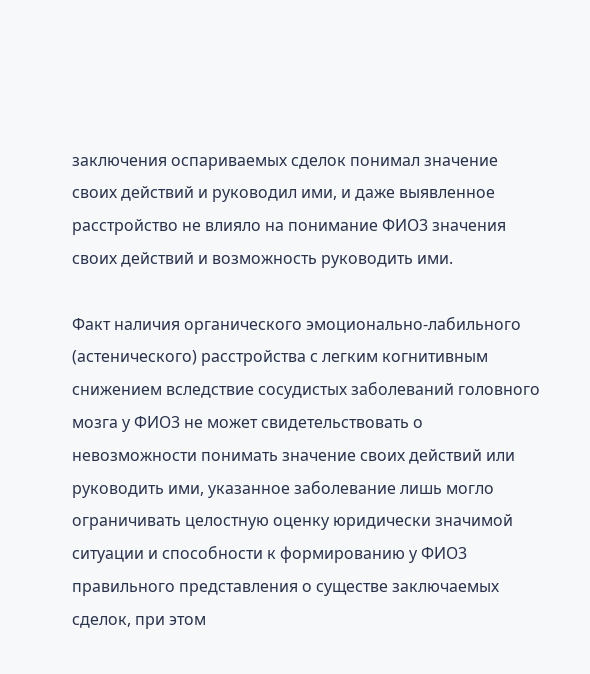заключения оспариваемых сделок понимал значение своих действий и руководил ими, и даже выявленное расстройство не влияло на понимание ФИО3 значения своих действий и возможность руководить ими.

Факт наличия органического эмоционально-лабильного (астенического) расстройства с легким когнитивным снижением вследствие сосудистых заболеваний головного мозга у ФИО3 не может свидетельствовать о невозможности понимать значение своих действий или руководить ими, указанное заболевание лишь могло ограничивать целостную оценку юридически значимой ситуации и способности к формированию у ФИО3 правильного представления о существе заключаемых сделок, при этом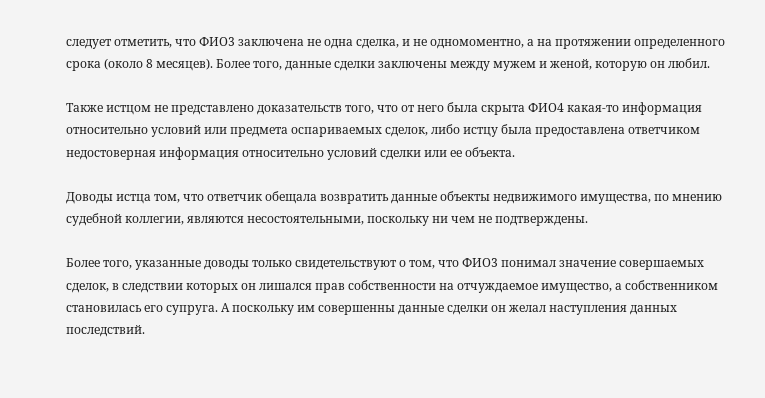следует отметить, что ФИО3 заключена не одна сделка, и не одномоментно, а на протяжении определенного срока (около 8 месяцев). Более того, данные сделки заключены между мужем и женой, которую он любил.

Также истцом не представлено доказательств того, что от него была скрыта ФИО4 какая-то информация относительно условий или предмета оспариваемых сделок, либо истцу была предоставлена ответчиком недостоверная информация относительно условий сделки или ее объекта.

Доводы истца том, что ответчик обещала возвратить данные объекты недвижимого имущества, по мнению судебной коллегии, являются несостоятельными, поскольку ни чем не подтверждены.

Более того, указанные доводы только свидетельствуют о том, что ФИО3 понимал значение совершаемых сделок, в следствии которых он лишался прав собственности на отчуждаемое имущество, а собственником становилась его супруга. А поскольку им совершенны данные сделки он желал наступления данных последствий.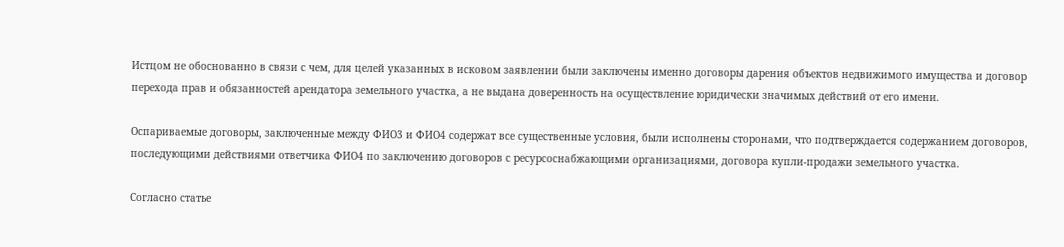Истцом не обоснованно в связи с чем, для целей указанных в исковом заявлении были заключены именно договоры дарения объектов недвижимого имущества и договор перехода прав и обязанностей арендатора земельного участка, а не выдана доверенность на осуществление юридически значимых действий от его имени.

Оспариваемые договоры, заключенные между ФИО3 и ФИО4 содержат все существенные условия, были исполнены сторонами, что подтверждается содержанием договоров, последующими действиями ответчика ФИО4 по заключению договоров с ресурсоснабжающими организациями, договора купли-продажи земельного участка.

Согласно статье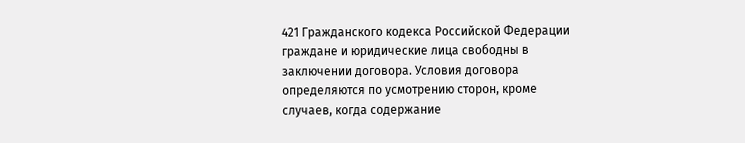421 Гражданского кодекса Российской Федерации граждане и юридические лица свободны в заключении договора. Условия договора определяются по усмотрению сторон, кроме случаев, когда содержание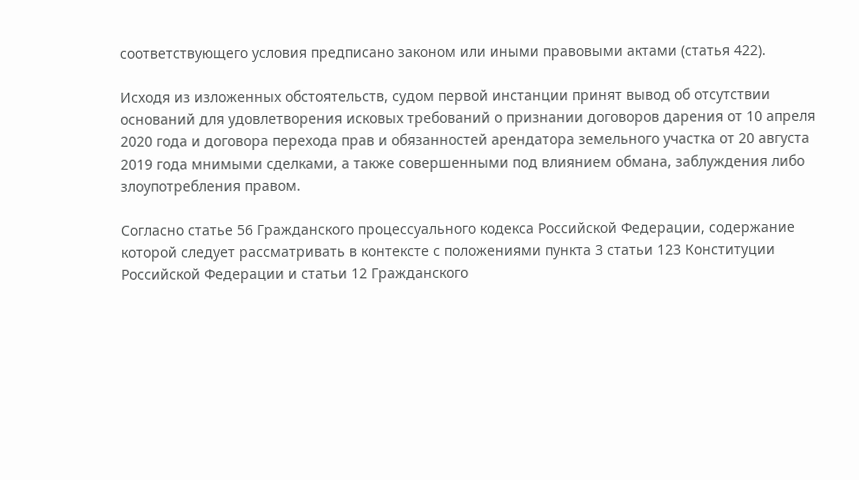соответствующего условия предписано законом или иными правовыми актами (статья 422).

Исходя из изложенных обстоятельств, судом первой инстанции принят вывод об отсутствии оснований для удовлетворения исковых требований о признании договоров дарения от 10 апреля 2020 года и договора перехода прав и обязанностей арендатора земельного участка от 20 августа 2019 года мнимыми сделками, а также совершенными под влиянием обмана, заблуждения либо злоупотребления правом.

Согласно статье 56 Гражданского процессуального кодекса Российской Федерации, содержание которой следует рассматривать в контексте с положениями пункта 3 статьи 123 Конституции Российской Федерации и статьи 12 Гражданского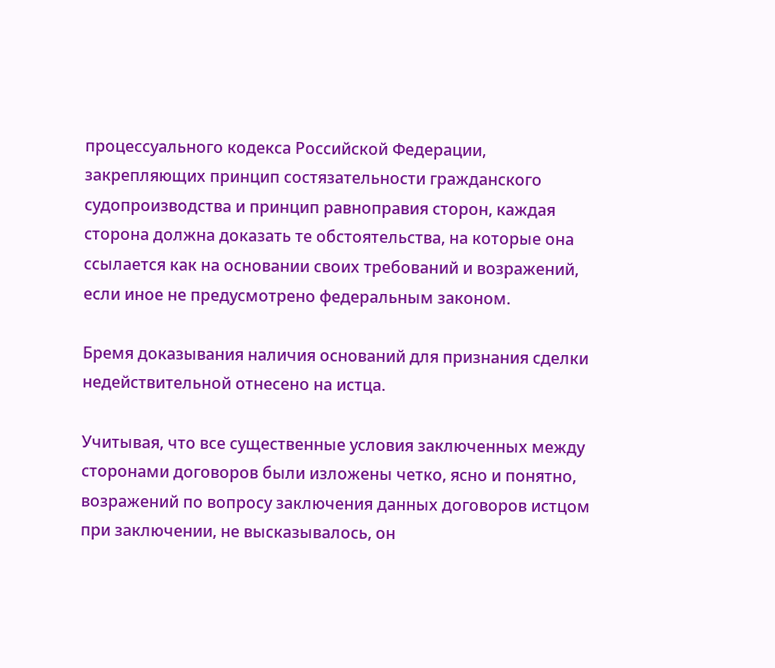процессуального кодекса Российской Федерации, закрепляющих принцип состязательности гражданского судопроизводства и принцип равноправия сторон, каждая сторона должна доказать те обстоятельства, на которые она ссылается как на основании своих требований и возражений, если иное не предусмотрено федеральным законом.

Бремя доказывания наличия оснований для признания сделки недействительной отнесено на истца.

Учитывая, что все существенные условия заключенных между сторонами договоров были изложены четко, ясно и понятно, возражений по вопросу заключения данных договоров истцом при заключении, не высказывалось, он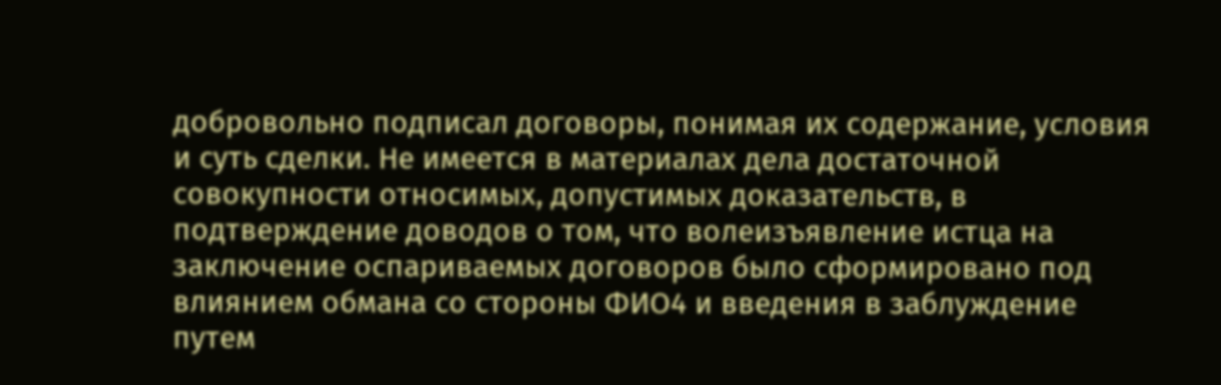добровольно подписал договоры, понимая их содержание, условия и суть сделки. Не имеется в материалах дела достаточной совокупности относимых, допустимых доказательств, в подтверждение доводов о том, что волеизъявление истца на заключение оспариваемых договоров было сформировано под влиянием обмана со стороны ФИО4 и введения в заблуждение путем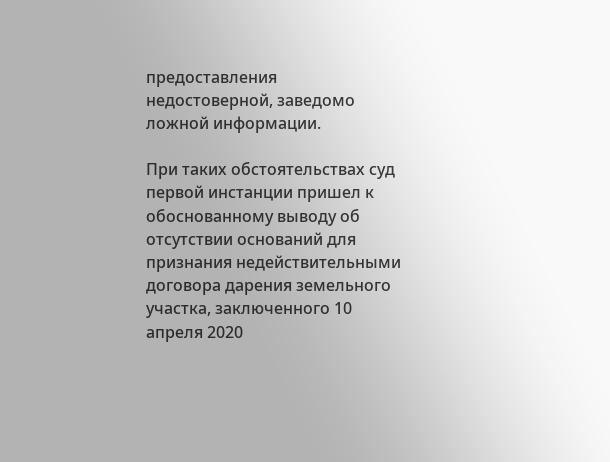предоставления недостоверной, заведомо ложной информации.

При таких обстоятельствах суд первой инстанции пришел к обоснованному выводу об отсутствии оснований для признания недействительными договора дарения земельного участка, заключенного 10 апреля 2020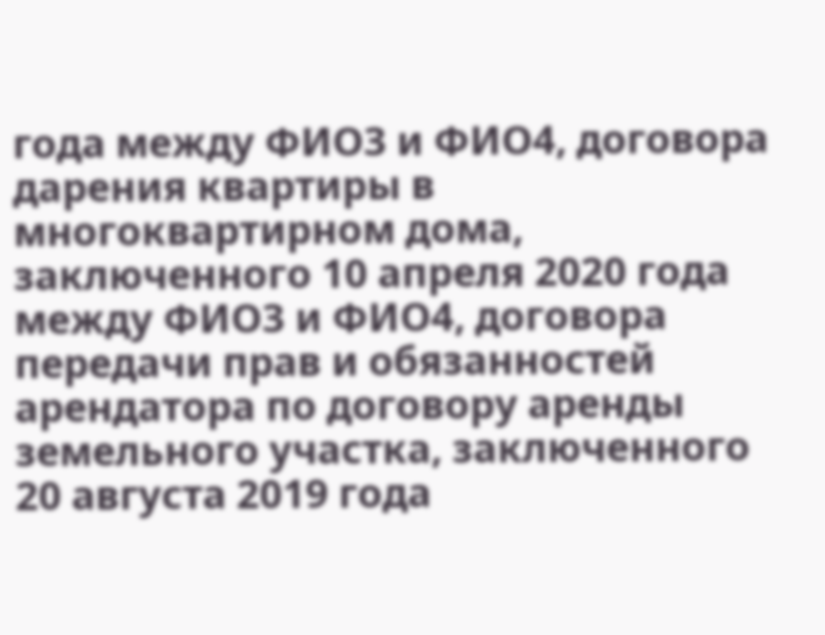года между ФИО3 и ФИО4, договора дарения квартиры в многоквартирном дома, заключенного 10 апреля 2020 года между ФИО3 и ФИО4, договора передачи прав и обязанностей арендатора по договору аренды земельного участка, заключенного 20 августа 2019 года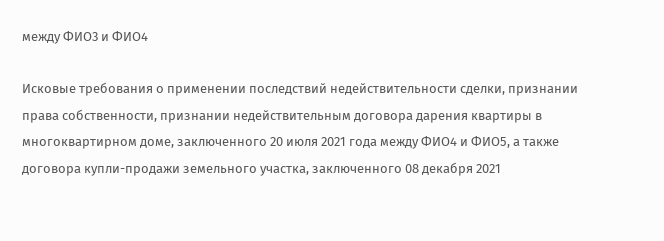между ФИО3 и ФИО4

Исковые требования о применении последствий недействительности сделки, признании права собственности, признании недействительным договора дарения квартиры в многоквартирном доме, заключенного 20 июля 2021 года между ФИО4 и ФИО5, а также договора купли-продажи земельного участка, заключенного 08 декабря 2021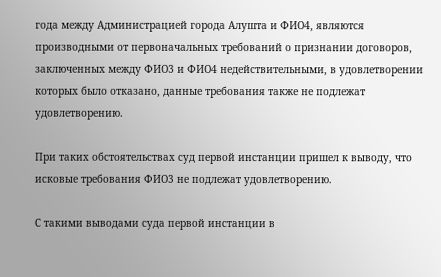года между Администрацией города Алушта и ФИО4, являются производными от первоначальных требований о признании договоров, заключенных между ФИО3 и ФИО4 недействительными, в удовлетворении которых было отказано, данные требования также не подлежат удовлетворению.

При таких обстоятельствах суд первой инстанции пришел к выводу, что исковые требования ФИО3 не подлежат удовлетворению.

С такими выводами суда первой инстанции в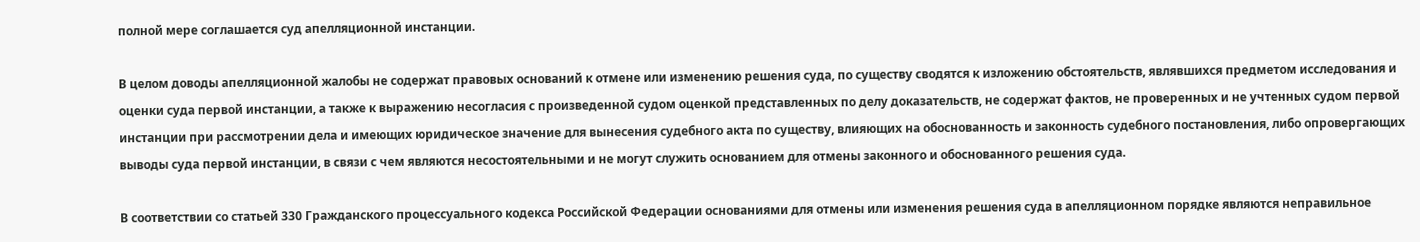полной мере соглашается суд апелляционной инстанции.

В целом доводы апелляционной жалобы не содержат правовых оснований к отмене или изменению решения суда, по существу сводятся к изложению обстоятельств, являвшихся предметом исследования и оценки суда первой инстанции, а также к выражению несогласия с произведенной судом оценкой представленных по делу доказательств, не содержат фактов, не проверенных и не учтенных судом первой инстанции при рассмотрении дела и имеющих юридическое значение для вынесения судебного акта по существу, влияющих на обоснованность и законность судебного постановления, либо опровергающих выводы суда первой инстанции, в связи с чем являются несостоятельными и не могут служить основанием для отмены законного и обоснованного решения суда.

В соответствии со статьей 330 Гражданского процессуального кодекса Российской Федерации основаниями для отмены или изменения решения суда в апелляционном порядке являются неправильное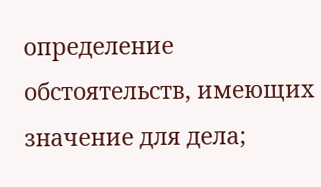определение обстоятельств, имеющих значение для дела;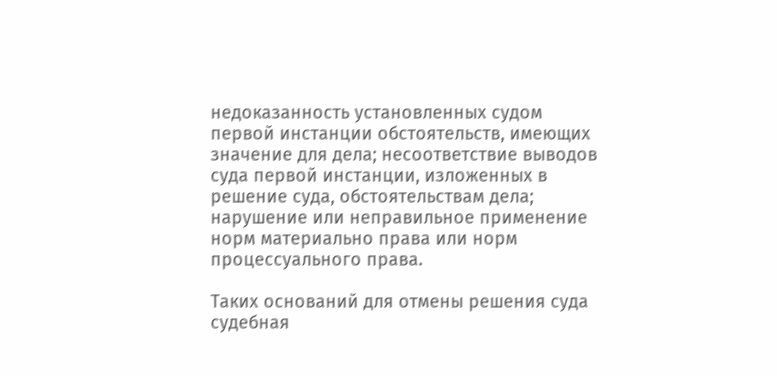недоказанность установленных судом первой инстанции обстоятельств, имеющих значение для дела; несоответствие выводов суда первой инстанции, изложенных в решение суда, обстоятельствам дела; нарушение или неправильное применение норм материально права или норм процессуального права.

Таких оснований для отмены решения суда судебная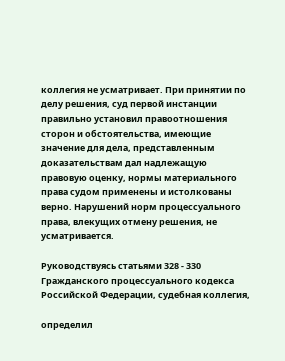коллегия не усматривает. При принятии по делу решения, суд первой инстанции правильно установил правоотношения сторон и обстоятельства, имеющие значение для дела, представленным доказательствам дал надлежащую правовую оценку, нормы материального права судом применены и истолкованы верно. Нарушений норм процессуального права, влекущих отмену решения, не усматривается.

Руководствуясь статьями 328 - 330 Гражданского процессуального кодекса Российской Федерации, судебная коллегия,

определил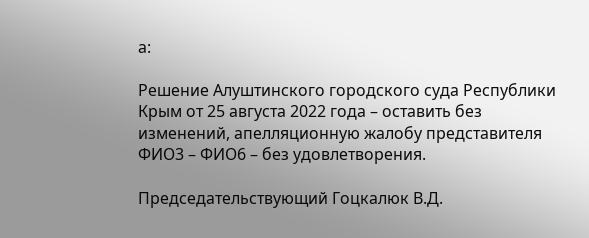а:

Решение Алуштинского городского суда Республики Крым от 25 августа 2022 года – оставить без изменений, апелляционную жалобу представителя ФИО3 – ФИО6 – без удовлетворения.

Председательствующий Гоцкалюк В.Д.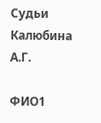Судьи Калюбина А.Г.

ФИО1